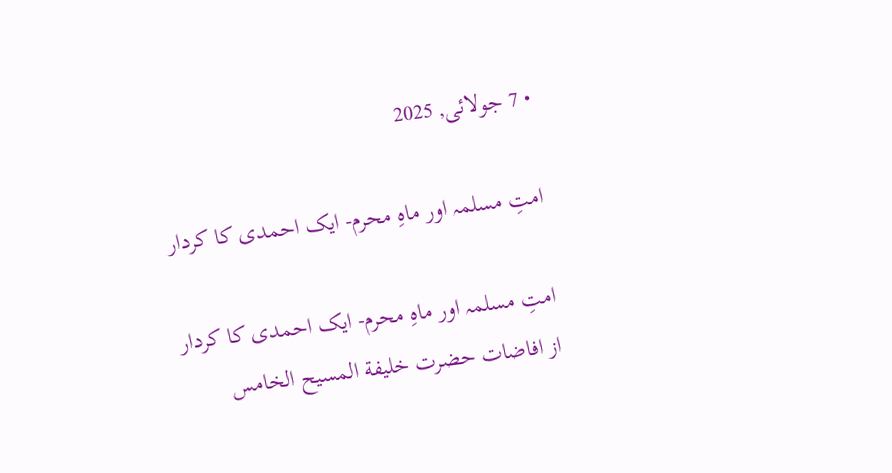• 7 جولائی, 2025

امتِ مسلمہ اور ماہِ محرم- ایک احمدی کا کردار

امتِ مسلمہ اور ماہِ محرم- ایک احمدی کا کردار
از افاضات حضرت خلیفة المسیح الخامس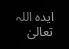ایدہ اللہ تعالیٰ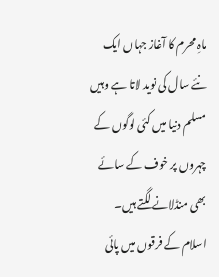ماہِ محرم کا آغاز جہاں ایک نئے سال کی نوید لاتا ہے وہیں مسلم دنیا میں کئی لوگوں کے چہروں پر خوف کے سائے بھی منڈلانے لگتے ہیں۔ اسلام کے فرقوں میں پائی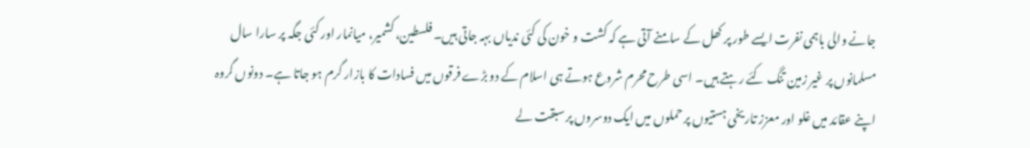جانے والی باہمی نفرت ایسے طور پر کھل کے سامنے آتی ہے کہ کشت و خون کی کئی ندیاں بہہ جاتی ہیں۔ فلسطین، کشمیر، میانمار اور کئی جگہ پر سارا سال مسلمانوں پر غیر زمین تنگ کئے رہتے ہیں۔ اسی طرح محرم شروع ہوتے ہی اسلام کے دو بڑے فرقوں میں فسادات کا بازار گرم ہو جاتا ہے۔ دونوں گروہ اپنے عقائد میں غلو اور معزز تاریخی ہستیوں پر حملوں میں ایک دوسروں پر سبقت لے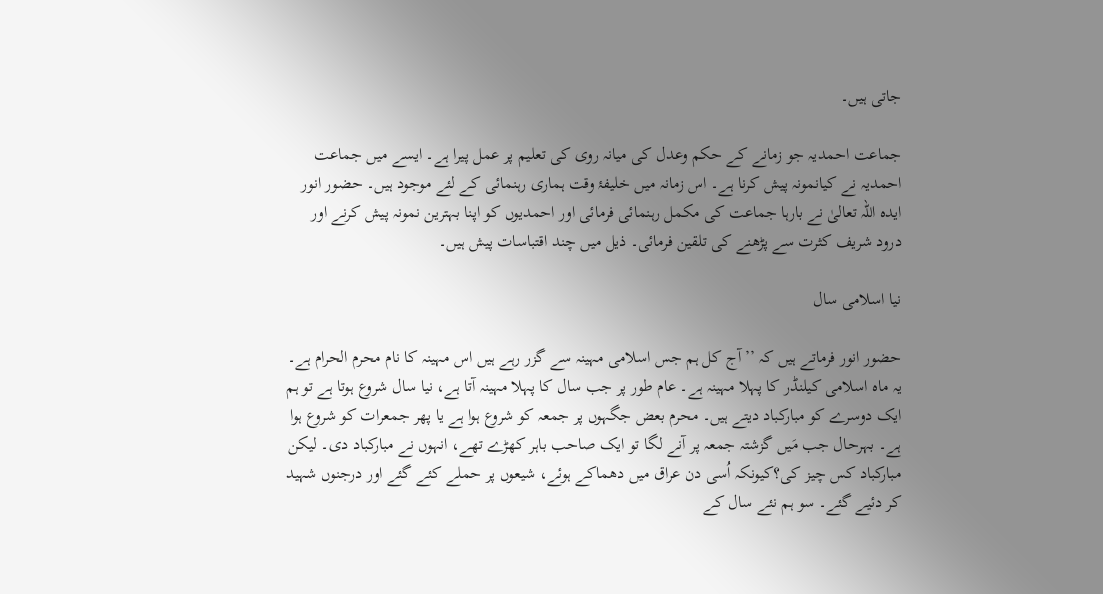جاتی ہیں۔

جماعت احمدیہ جو زمانے کے حکم وعدل کی میانہ روی کی تعلیم پر عمل پیرا ہے۔ ایسے میں جماعت احمدیہ نے کیانمونہ پیش کرنا ہے۔ اس زمانہ میں خلیفۂ وقت ہماری رہنمائی کے لئے موجود ہیں۔ حضور انور ایدہ اللہ تعالیٰ نے بارہا جماعت کی مکمل رہنمائی فرمائی اور احمدیوں کو اپنا بہترین نمونہ پیش کرنے اور درود شریف کثرت سے پڑھنے کی تلقین فرمائی۔ ذیل میں چند اقتباسات پیش ہیں۔

نیا اسلامی سال

حضور انور فرماتے ہیں کہ ’’آج کل ہم جس اسلامی مہینہ سے گزر رہے ہیں اس مہینہ کا نام محرم الحرام ہے۔ یہ ماہ اسلامی کیلنڈر کا پہلا مہینہ ہے۔ عام طور پر جب سال کا پہلا مہینہ آتا ہے، نیا سال شروع ہوتا ہے تو ہم ایک دوسرے کو مبارکباد دیتے ہیں۔ محرم بعض جگہوں پر جمعہ کو شروع ہوا ہے یا پھر جمعرات کو شروع ہوا ہے۔ بہرحال جب مَیں گزشتہ جمعہ پر آنے لگا تو ایک صاحب باہر کھڑے تھے، انہوں نے مبارکباد دی۔ لیکن مبارکباد کس چیز کی؟کیونکہ اُسی دن عراق میں دھماکے ہوئے، شیعوں پر حملے کئے گئے اور درجنوں شہید کر دئیے گئے۔ سو ہم نئے سال کے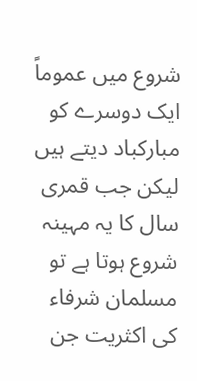شروع میں عموماً ایک دوسرے کو مبارکباد دیتے ہیں لیکن جب قمری سال کا یہ مہینہ شروع ہوتا ہے تو مسلمان شرفاء کی اکثریت جن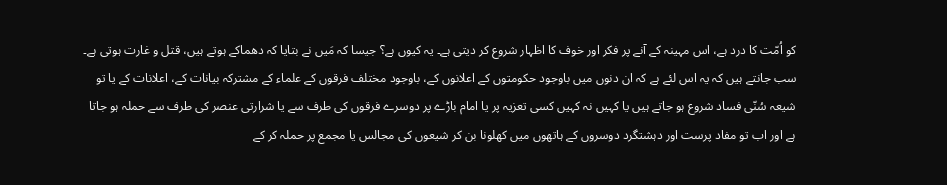کو اُمّت کا درد ہے، اس مہینہ کے آنے پر فکر اور خوف کا اظہار شروع کر دیتی ہے۔ یہ کیوں ہے؟ جیسا کہ مَیں نے بتایا کہ دھماکے ہوتے ہیں، قتل و غارت ہوتی ہے۔ سب جانتے ہیں کہ یہ اس لئے ہے کہ ان دنوں میں باوجود حکومتوں کے اعلانوں کے، باوجود مختلف فرقوں کے علماء کے مشترکہ بیانات کے، اعلانات کے یا تو شیعہ سُنّی فساد شروع ہو جاتے ہیں یا کہیں نہ کہیں کسی تعزیہ پر یا امام باڑے پر دوسرے فرقوں کی طرف سے یا شرارتی عنصر کی طرف سے حملہ ہو جاتا ہے اور اب تو مفاد پرست اور دہشتگرد دوسروں کے ہاتھوں میں کھلونا بن کر شیعوں کی مجالس یا مجمع پر حملہ کر کے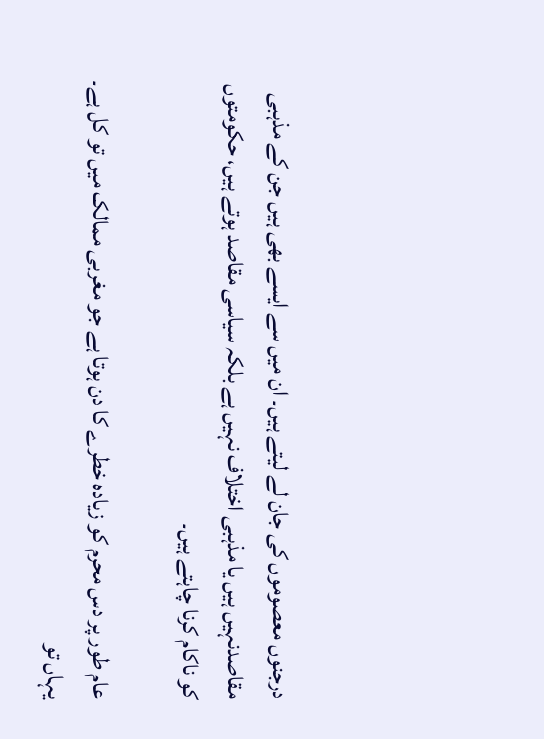درجنوں معصوموں کی جان لے لیتے ہیں۔ ان میں سے ایسے بھی ہیں جن کے مذہبی مقاصدنہیں ہیں یا مذہبی اختلاف نہیں ہے بلکہ سیاسی مقاصد ہوتے ہیں، حکومتوں کو ناکام کرنا چاہتے ہیں۔

عام طور پر دس محرم کو زیادہ خطرے کا دن ہوتا ہے جو مغربی ممالک میں تو کل ہے۔ یہاں تو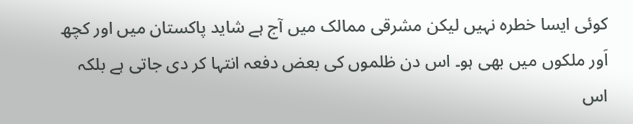کوئی ایسا خطرہ نہیں لیکن مشرقی ممالک میں آج ہے شاید پاکستان میں اور کچھ اَور ملکوں میں بھی ہو۔ اس دن ظلموں کی بعض دفعہ انتہا کر دی جاتی ہے بلکہ اس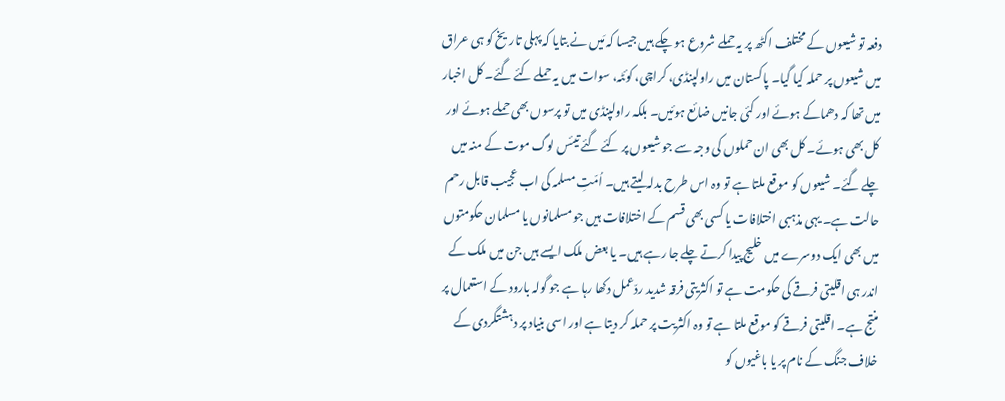دفعہ تو شیعوں کے مختلف اکٹھ پر یہ حملے شروع ہو چکے ہیں جیسا کہ مَیں نے بتایا کہ پہلی تاریخ کو ہی عراق میں شیعوں پر حملہ کیا گیا۔ پاکستان میں راولپنڈی، کراچی، کوئٹہ، سوات میں یہ حملے کئے گئے۔ کل اخبار میں تھا کہ دھماکے ہوئے اور کئی جانیں ضائع ہوئیں۔ بلکہ راولپنڈی میں تو پرسوں بھی حملے ہوئے اور کل بھی ہوئے۔ کل بھی ان حملوں کی وجہ سے جو شیعوں پر کئے گئے تیئس لوگ موت کے منہ میں چلے گئے۔ شیعوں کو موقع ملتا ہے تو وہ اس طرح بدلہ لیتے ہیں۔ اُمّتِ مسلمہ کی اب عجیب قابل رحم حالت ہے۔ یہی مذہبی اختلافات یا کسی بھی قسم کے اختلافات ہیں جو مسلمانوں یا مسلمان حکومتوں میں بھی ایک دوسرے میں خلیج پیدا کرتے چلے جا رہے ہیں۔ یا بعض ملک ایسے ہیں جن میں ملک کے اندر ہی اقلیتی فرقے کی حکومت ہے تو اکثریتی فرقہ شدید ردّعمل دکھا رہا ہے جو گولہ بارود کے استعمال پر منتج ہے۔ اقلیتی فرقے کو موقع ملتا ہے تو وہ اکثریت پر حملہ کر دیتا ہے اور اسی بنیاد پر دہشتگردی کے خلاف جنگ کے نام پر یا باغیوں کو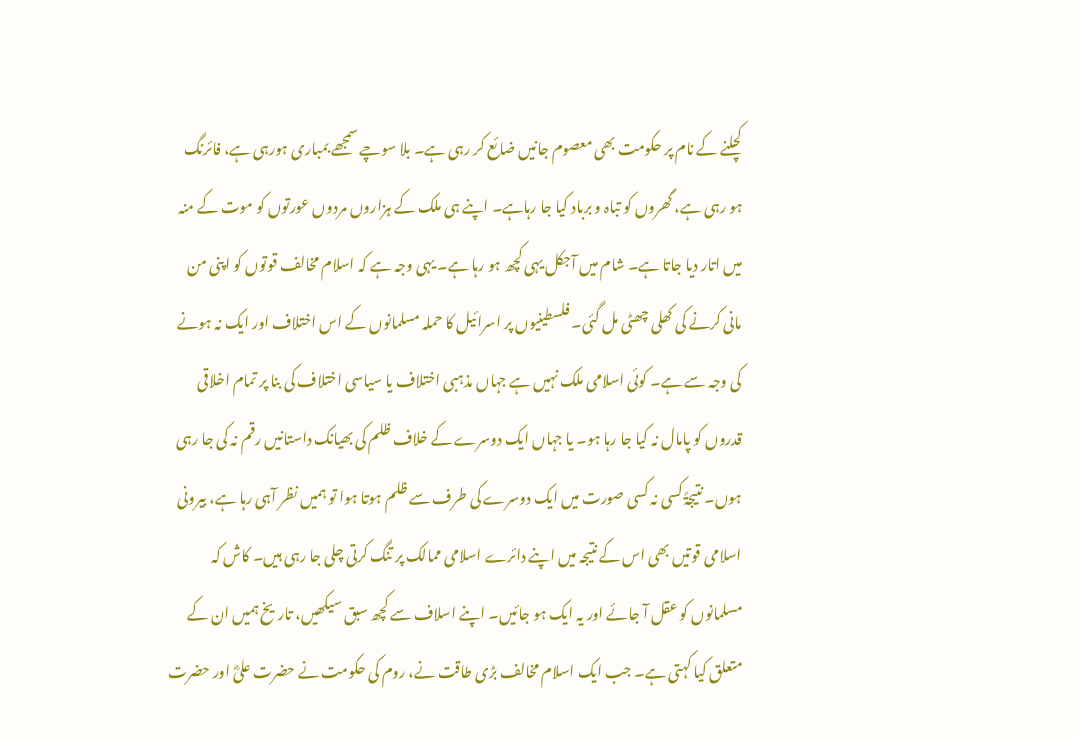کچلنے کے نام پر حکومت بھی معصوم جانیں ضائع کر رہی ہے۔ بلا سوچے سمجھے بمباری ہورہی ہے، فائرنگ ہو رہی ہے، گھروں کو تباہ و برباد کیا جا رہاہے۔ اپنے ہی ملک کے ہزاروں مردوں عورتوں کو موت کے منہ میں اتار دیا جاتا ہے۔ شام میں آجکل یہی کچھ ہو رہا ہے۔ یہی وجہ ہے کہ اسلام مخالف قوتوں کو اپنی من مانی کرنے کی کھلی چھٹی مل گئی۔ فلسطینیوں پر اسرائیل کا حملہ مسلمانوں کے اس اختلاف اور ایک نہ ہونے کی وجہ سے ہے۔ کوئی اسلامی ملک نہیں ہے جہاں مذہبی اختلاف یا سیاسی اختلاف کی بنا پر تمام اخلاقی قدروں کو پامال نہ کیا جا رہا ہو۔ یا جہاں ایک دوسرے کے خلاف ظلم کی بھیانک داستانیں رقم نہ کی جا رہی ہوں۔ نتیجۃً کسی نہ کسی صورت میں ایک دوسرے کی طرف سے ظلم ہوتا ہوا تو ہمیں نظر آہی رہا ہے، بیرونی اسلامی قوتیں بھی اس کے نتیجہ میں اپنے دائرے اسلامی ممالک پر تنگ کرتی چلی جا رہی ہیں۔ کاش کہ مسلمانوں کو عقل آ جائے اور یہ ایک ہو جائیں۔ اپنے اسلاف سے کچھ سبق سیکھیں، تاریخ ہمیں ان کے متعلق کیا کہتی ہے۔ جب ایک اسلام مخالف بڑی طاقت نے، روم کی حکومت نے حضرت علیؓ اور حضرت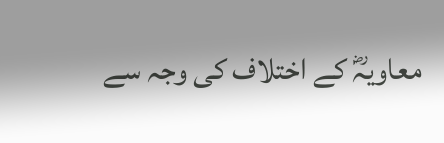معاویہؓ کے اختلاف کی وجہ سے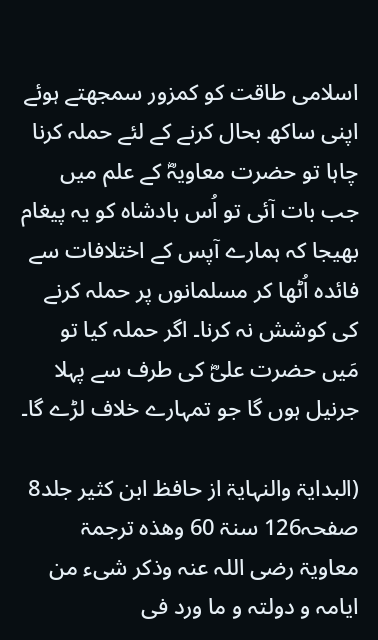اسلامی طاقت کو کمزور سمجھتے ہوئے اپنی ساکھ بحال کرنے کے لئے حملہ کرنا چاہا تو حضرت معاویہؓ کے علم میں جب بات آئی تو اُس بادشاہ کو یہ پیغام بھیجا کہ ہمارے آپس کے اختلافات سے فائدہ اُٹھا کر مسلمانوں پر حملہ کرنے کی کوشش نہ کرنا۔ اگر حملہ کیا تو مَیں حضرت علیؓ کی طرف سے پہلا جرنیل ہوں گا جو تمہارے خلاف لڑے گا۔

(البدایۃ والنہایۃ از حافظ ابن کثیر جلد8 صفحہ126 سنۃ 60 وھذہ ترجمۃ معاویۃ رضی اللہ عنہ وذکر شیء من ایامہ و دولتہ و ما ورد فی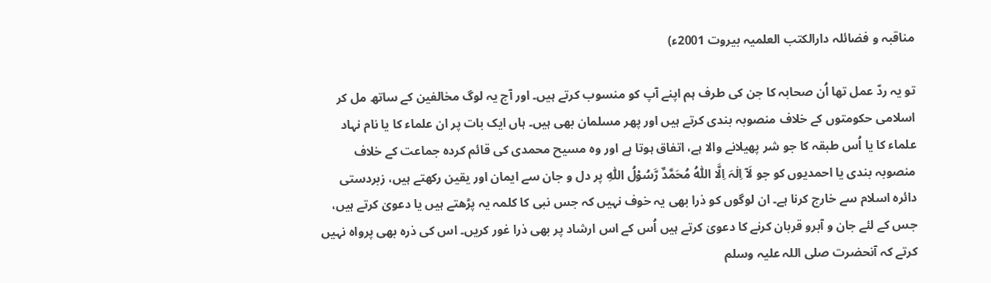مناقبہ و فضائلہ دارالکتب العلمیہ بیروت 2001ء)

تو یہ ردّ عمل تھا اُن صحابہ کا جن کی طرف ہم اپنے آپ کو منسوب کرتے ہیں۔ اور آج یہ لوگ مخالفین کے ساتھ مل کر اسلامی حکومتوں کے خلاف منصوبہ بندی کرتے ہیں اور پھر مسلمان بھی ہیں۔ ہاں ایک بات پر ان علماء کا یا نام نہاد علماء کا یا اُس طبقہ کا جو شر پھیلانے والا ہے، اتفاق ہوتا ہے اور وہ مسیح محمدی کی قائم کردہ جماعت کے خلاف منصوبہ بندی یا احمدیوں کو جو لَآ اِلٰہَ اِلَّا اللّٰہُ مُحَمَّدٌ رَّسُوْلُ اللّٰہِ پر دل و جان سے ایمان اور یقین رکھتے ہیں، زبردستی دائرہ اسلام سے خارج کرنا ہے۔ ان لوگوں کو ذرا بھی یہ خوف نہیں کہ جس نبی کا کلمہ یہ پڑھتے ہیں یا دعویٰ کرتے ہیں، جس کے لئے جان و آبرو قربان کرنے کا دعویٰ کرتے ہیں اُس کے اس ارشاد پر بھی ذرا غور کریں۔ اس کی ذرہ بھی پرواہ نہیں کرتے کہ آنحضرت صلی اللہ علیہ وسلم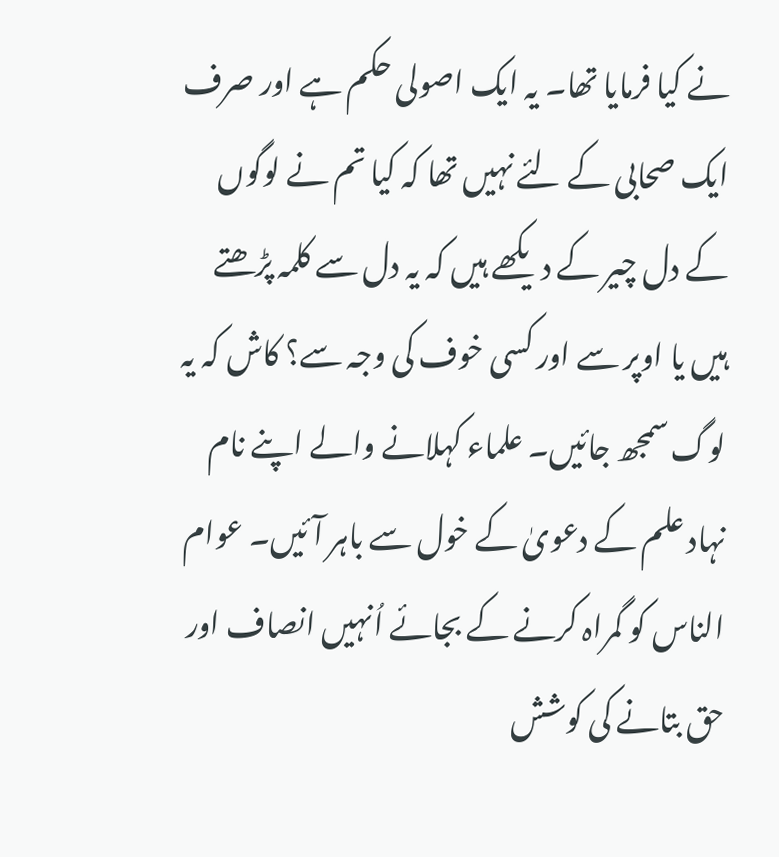نے کیا فرمایا تھا۔ یہ ایک اصولی حکم ہے اور صرف ایک صحابی کے لئے نہیں تھا کہ کیا تم نے لوگوں کے دل چیر کے دیکھے ہیں کہ یہ دل سے کلمہ پڑھتے ہیں یا اوپر سے اور کسی خوف کی وجہ سے؟ کاش کہ یہ لوگ سمجھ جائیں۔ علماء کہلانے والے اپنے نام نہاد علم کے دعویٰ کے خول سے باہر آئیں۔ عوام الناس کو گمراہ کرنے کے بجائے اُنہیں انصاف اور حق بتانے کی کوشش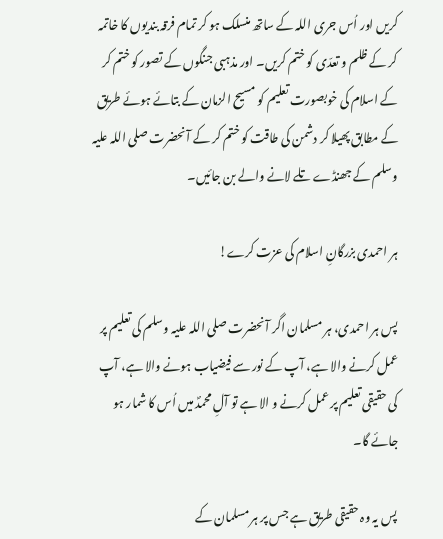کریں اور اُس جری اللہ کے ساتھ منسلک ہو کر تمام فرقہ بندیوں کا خاتمہ کر کے ظلم و تعدّی کو ختم کریں۔ اور مذہبی جنگوں کے تصور کو ختم کر کے اسلام کی خوبصورت تعلیم کو مسیح الزمان کے بتائے ہوئے طریق کے مطابق پھیلا کر دشمن کی طاقت کو ختم کر کے آنحضرت صلی اللہ علیہ وسلم کے جھنڈے تلے لانے والے بن جائیں۔

ہر احمدی بزرگانِ اسلام کی عزت کرے!

پس ہر احمدی، ہر مسلمان اگر آنحضرت صلی اللہ علیہ وسلم کی تعلیم پر عمل کرنے والا ہے، آپ کے نور سے فیضیاب ہونے والا ہے، آپ کی حقیقی تعلیم پر عمل کرنے و الا ہے تو آلِ محمدؐ میں اُس کا شمار ہو جائے گا۔

پس یہ وہ حقیقی طریق ہے جس پر ہر مسلمان کے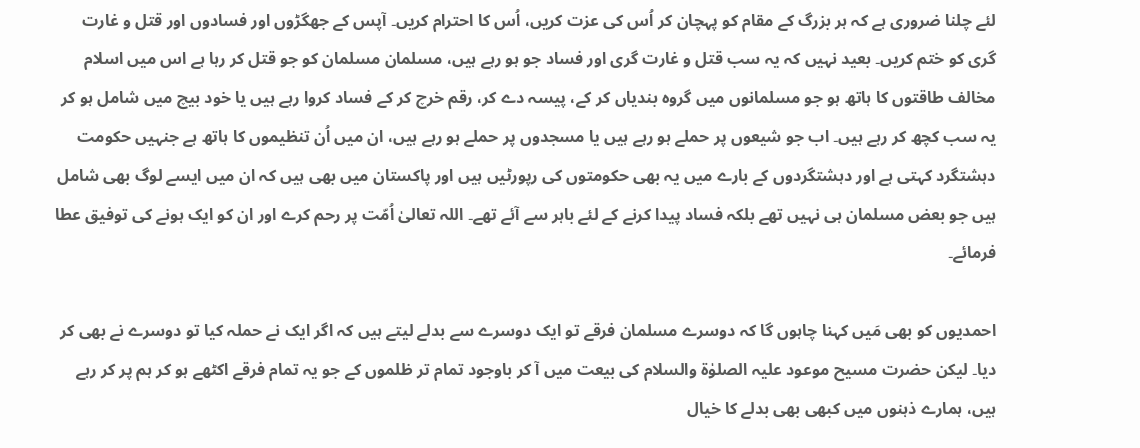لئے چلنا ضروری ہے کہ ہر بزرگ کے مقام کو پہچان کر اُس کی عزت کریں، اُس کا احترام کریں۔ آپس کے جھگڑوں اور فسادوں اور قتل و غارت گری کو ختم کریں۔ بعید نہیں کہ یہ سب قتل و غارت گری اور فساد جو ہو رہے ہیں، مسلمان مسلمان کو جو قتل کر رہا ہے اس میں اسلام مخالف طاقتوں کا ہاتھ ہو جو مسلمانوں میں گروہ بندیاں کر کے، پیسہ دے کر، رقم خرچ کر کے فساد کروا رہے ہیں یا خود بیچ میں شامل ہو کر یہ سب کچھ کر رہے ہیں۔ اب جو شیعوں پر حملے ہو رہے ہیں یا مسجدوں پر حملے ہو رہے ہیں، ان میں اُن تنظیموں کا ہاتھ ہے جنہیں حکومت دہشتگرد کہتی ہے اور دہشتگردوں کے بارے میں یہ بھی حکومتوں کی رپورٹیں ہیں اور پاکستان میں بھی ہیں کہ ان میں ایسے لوگ بھی شامل ہیں جو بعض مسلمان ہی نہیں تھے بلکہ فساد پیدا کرنے کے لئے باہر سے آئے تھے۔ اللہ تعالیٰ اُمّت پر رحم کرے اور ان کو ایک ہونے کی توفیق عطا فرمائے۔

احمدیوں کو بھی مَیں کہنا چاہوں گا کہ دوسرے مسلمان فرقے تو ایک دوسرے سے بدلے لیتے ہیں کہ اگر ایک نے حملہ کیا تو دوسرے نے بھی کر دیا۔ لیکن حضرت مسیح موعود علیہ الصلوٰۃ والسلام کی بیعت میں آ کر باوجود تمام تر ظلموں کے جو یہ تمام فرقے اکٹھے ہو کر ہم پر کر رہے ہیں، ہمارے ذہنوں میں کبھی بھی بدلے کا خیال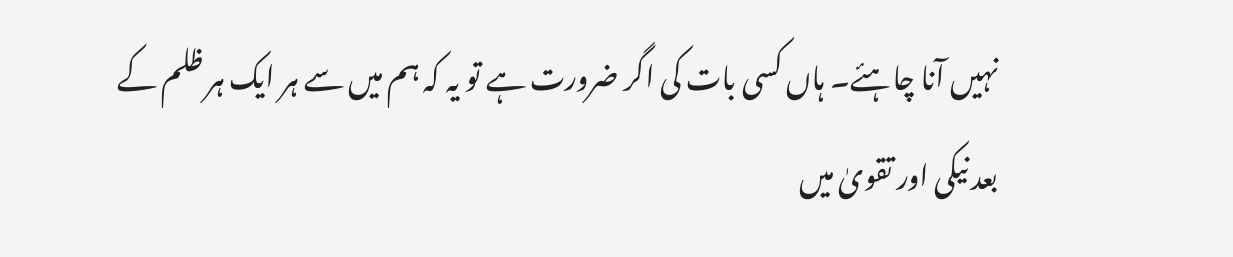نہیں آنا چاہئے۔ ہاں کسی بات کی اگر ضرورت ہے تو یہ کہ ہم میں سے ہر ایک ہر ظلم کے بعد نیکی اور تقویٰ میں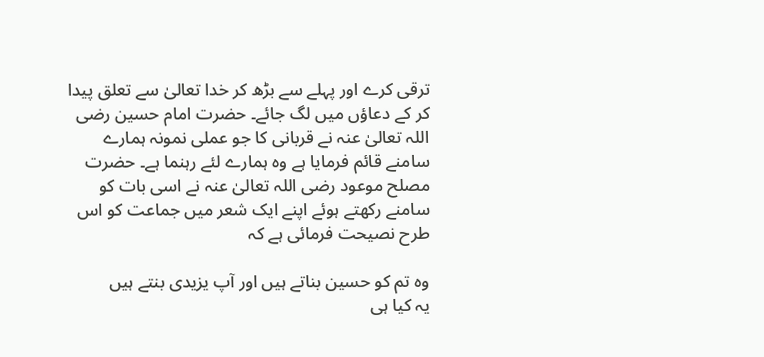ترقی کرے اور پہلے سے بڑھ کر خدا تعالیٰ سے تعلق پیدا کر کے دعاؤں میں لگ جائے۔ حضرت امام حسین رضی اللہ تعالیٰ عنہ نے قربانی کا جو عملی نمونہ ہمارے سامنے قائم فرمایا ہے وہ ہمارے لئے رہنما ہے۔ حضرت مصلح موعود رضی اللہ تعالیٰ عنہ نے اسی بات کو سامنے رکھتے ہوئے اپنے ایک شعر میں جماعت کو اس طرح نصیحت فرمائی ہے کہ

وہ تم کو حسین بناتے ہیں اور آپ یزیدی بنتے ہیں
یہ کیا ہی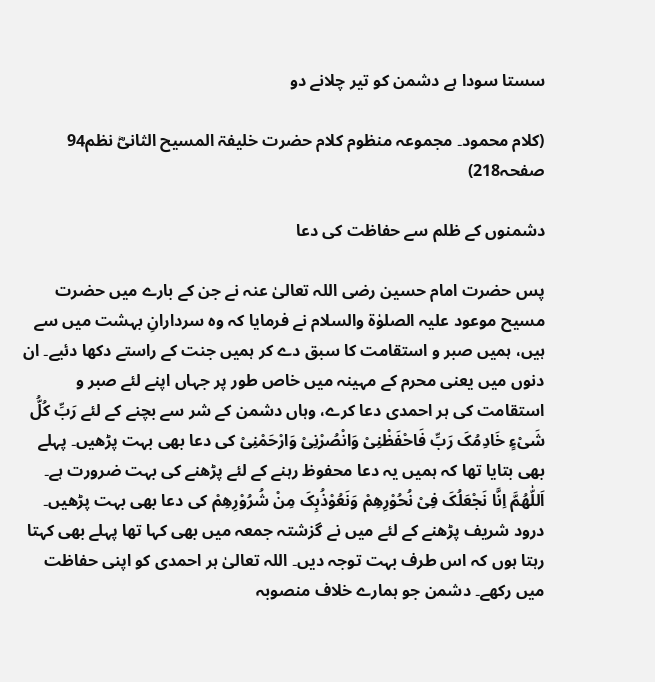سستا سودا ہے دشمن کو تیر چلانے دو

(کلام محمود۔ مجموعہ منظوم کلام حضرت خلیفۃ المسیح الثانیؓ نظم94 صفحہ218)

دشمنوں کے ظلم سے حفاظت کی دعا

پس حضرت امام حسین رضی اللہ تعالیٰ عنہ نے جن کے بارے میں حضرت مسیح موعود علیہ الصلوٰۃ والسلام نے فرمایا کہ وہ سردارانِ بہشت میں سے ہیں، ہمیں صبر و استقامت کا سبق دے کر ہمیں جنت کے راستے دکھا دئیے۔ ان دنوں میں یعنی محرم کے مہینہ میں خاص طور پر جہاں اپنے لئے صبر و استقامت کی ہر احمدی دعا کرے، وہاں دشمن کے شر سے بچنے کے لئے رَبِّ کُلُّ شَیْءٍ خَادِمُکَ رَبِّ فَاحْفَظْنِیْ وَانْصُرْنِیْ وَارْحَمْنِیْ کی دعا بھی بہت پڑھیں۔ پہلے بھی بتایا تھا کہ ہمیں یہ دعا محفوظ رہنے کے لئے پڑھنے کی بہت ضرورت ہے۔ اَللّٰھُمَّ اِنَّا نَجْعَلُکَ فِیْ نُحُوْرِھِمْ وَنَعُوْذُبِکَ مِنْ شُرُوْرِھِمْ کی دعا بھی بہت پڑھیں۔ درود شریف پڑھنے کے لئے میں نے گزشتہ جمعہ میں بھی کہا تھا پہلے بھی کہتا رہتا ہوں کہ اس طرف بہت توجہ دیں۔ اللہ تعالیٰ ہر احمدی کو اپنی حفاظت میں رکھے۔ دشمن جو ہمارے خلاف منصوبہ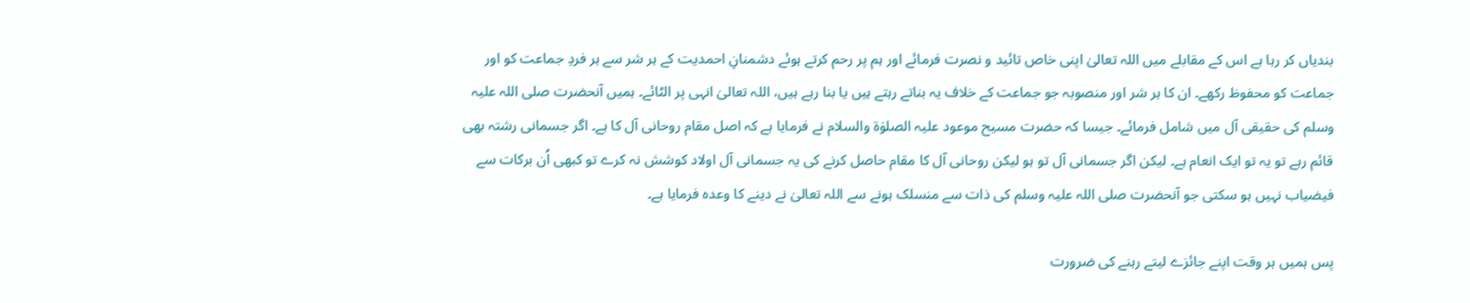بندیاں کر رہا ہے اس کے مقابلے میں اللہ تعالیٰ اپنی خاص تائید و نصرت فرمائے اور ہم پر رحم کرتے ہوئے دشمنانِ احمدیت کے ہر شر سے ہر فردِ جماعت کو اور جماعت کو محفوظ رکھے۔ ان کا ہر شر اور منصوبہ جو جماعت کے خلاف یہ بناتے رہتے ہیں یا بنا رہے ہیں، اللہ تعالیٰ انہی پر الٹائے۔ ہمیں آنحضرت صلی اللہ علیہ وسلم کی حقیقی آل میں شامل فرمائے۔ جیسا کہ حضرت مسیح موعود علیہ الصلوٰۃ والسلام نے فرمایا ہے کہ اصل مقام روحانی آل کا ہے۔ اگر جسمانی رشتہ بھی قائم رہے تو یہ تو ایک انعام ہے۔ لیکن اگر جسمانی آل تو ہو لیکن روحانی آل کا مقام حاصل کرنے کی یہ جسمانی آل اولاد کوشش نہ کرے تو کبھی اُن برکات سے فیضیاب نہیں ہو سکتی جو آنحضرت صلی اللہ علیہ وسلم کی ذات سے منسلک ہونے سے اللہ تعالیٰ نے دینے کا وعدہ فرمایا ہے۔

پس ہمیں ہر وقت اپنے جائزے لیتے رہنے کی ضرورت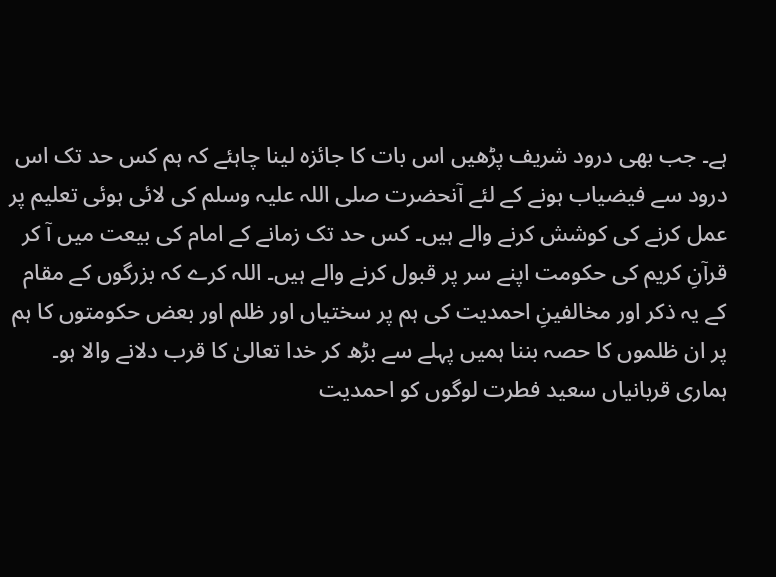ہے۔ جب بھی درود شریف پڑھیں اس بات کا جائزہ لینا چاہئے کہ ہم کس حد تک اس درود سے فیضیاب ہونے کے لئے آنحضرت صلی اللہ علیہ وسلم کی لائی ہوئی تعلیم پر عمل کرنے کی کوشش کرنے والے ہیں۔ کس حد تک زمانے کے امام کی بیعت میں آ کر قرآنِ کریم کی حکومت اپنے سر پر قبول کرنے والے ہیں۔ اللہ کرے کہ بزرگوں کے مقام کے یہ ذکر اور مخالفینِ احمدیت کی ہم پر سختیاں اور ظلم اور بعض حکومتوں کا ہم پر ان ظلموں کا حصہ بننا ہمیں پہلے سے بڑھ کر خدا تعالیٰ کا قرب دلانے والا ہو۔ ہماری قربانیاں سعید فطرت لوگوں کو احمدیت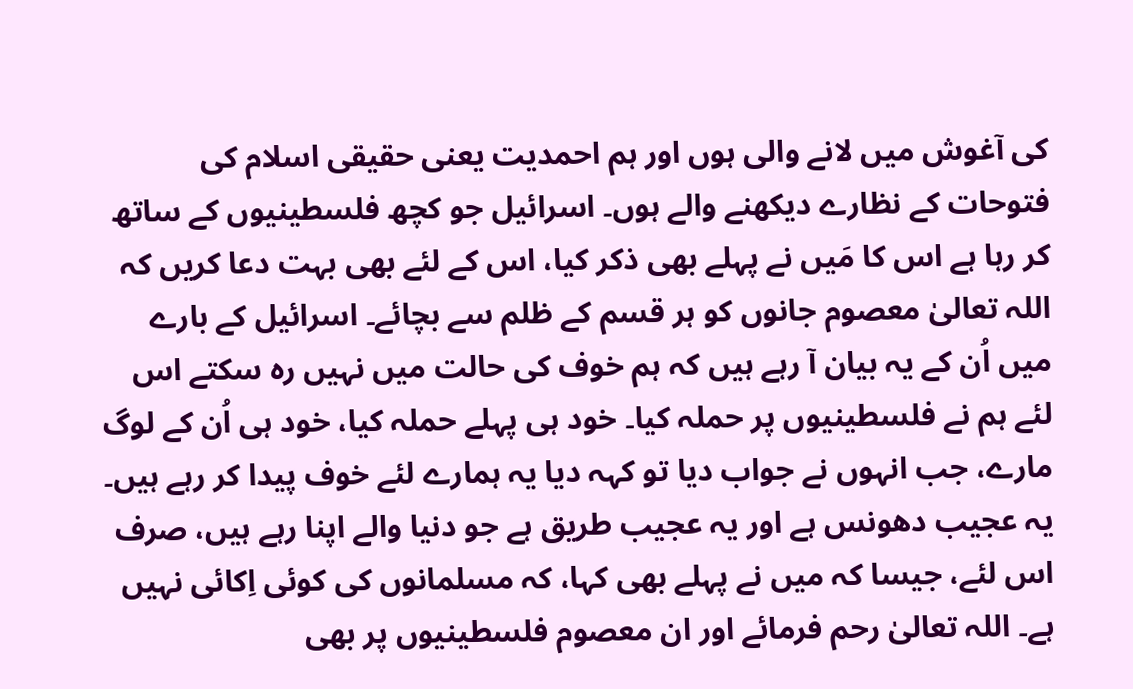کی آغوش میں لانے والی ہوں اور ہم احمدیت یعنی حقیقی اسلام کی فتوحات کے نظارے دیکھنے والے ہوں۔ اسرائیل جو کچھ فلسطینیوں کے ساتھ کر رہا ہے اس کا مَیں نے پہلے بھی ذکر کیا، اس کے لئے بھی بہت دعا کریں کہ اللہ تعالیٰ معصوم جانوں کو ہر قسم کے ظلم سے بچائے۔ اسرائیل کے بارے میں اُن کے یہ بیان آ رہے ہیں کہ ہم خوف کی حالت میں نہیں رہ سکتے اس لئے ہم نے فلسطینیوں پر حملہ کیا۔ خود ہی پہلے حملہ کیا، خود ہی اُن کے لوگ مارے، جب انہوں نے جواب دیا تو کہہ دیا یہ ہمارے لئے خوف پیدا کر رہے ہیں۔ یہ عجیب دھونس ہے اور یہ عجیب طریق ہے جو دنیا والے اپنا رہے ہیں، صرف اس لئے، جیسا کہ میں نے پہلے بھی کہا، کہ مسلمانوں کی کوئی اِکائی نہیں ہے۔ اللہ تعالیٰ رحم فرمائے اور ان معصوم فلسطینیوں پر بھی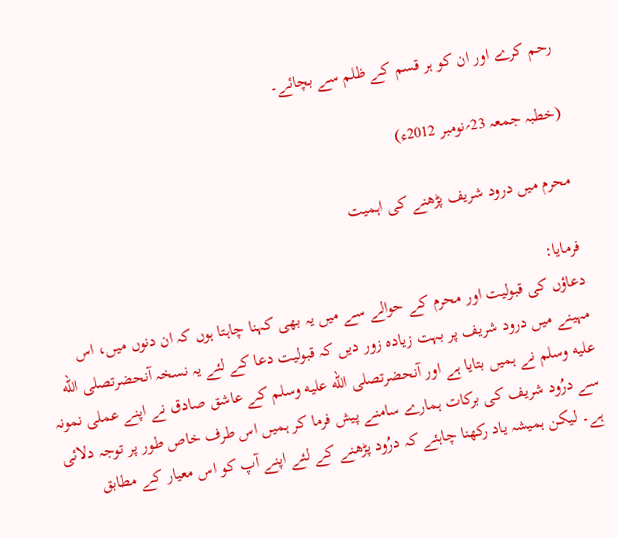رحم کرے اور ان کو ہر قسم کے ظلم سے بچائے۔

(خطبہ جمعہ 23؍نومبر 2012ء)

محرم میں درود شریف پڑھنے کی اہمیت

فرمایا:
دعاؤں کی قبولیت اور محرم کے حوالے سے میں یہ بھی کہنا چاہتا ہوں کہ ان دنوں میں، اس مہینے میں درود شریف پر بہت زیادہ زور دیں کہ قبولیت دعا کے لئے یہ نسخہ آنحضرتصلى الله عليه وسلم نے ہمیں بتایا ہے اور آنحضرتصلى الله عليه وسلم کے عاشق صادق نے اپنے عملی نمونہ سے درُود شریف کی برکات ہمارے سامنے پیش فرما کر ہمیں اس طرف خاص طور پر توجہ دلائی ہے۔ لیکن ہمیشہ یاد رکھنا چاہئے کہ درُود پڑھنے کے لئے اپنے آپ کو اس معیار کے مطابق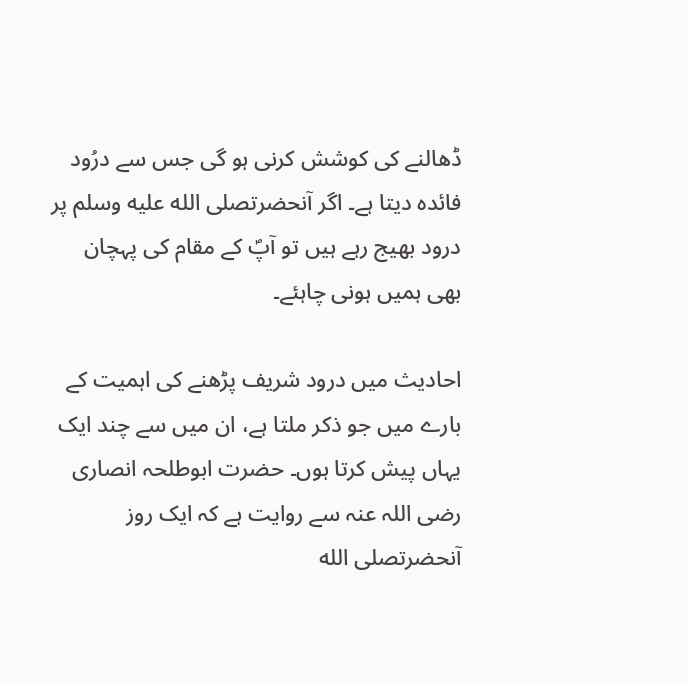ڈھالنے کی کوشش کرنی ہو گی جس سے درُود فائدہ دیتا ہے۔ اگر آنحضرتصلى الله عليه وسلم پر درود بھیج رہے ہیں تو آپؐ کے مقام کی پہچان بھی ہمیں ہونی چاہئے۔

احادیث میں درود شریف پڑھنے کی اہمیت کے بارے میں جو ذکر ملتا ہے، ان میں سے چند ایک یہاں پیش کرتا ہوں۔ حضرت ابوطلحہ انصاری رضی اللہ عنہ سے روایت ہے کہ ایک روز آنحضرتصلى الله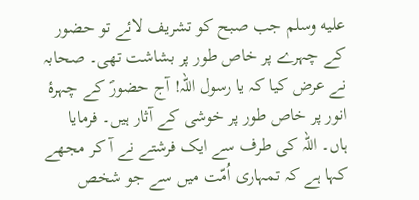عليه وسلم جب صبح کو تشریف لائے تو حضور کے چہرے پر خاص طور پر بشاشت تھی۔ صحابہ نے عرض کیا کہ یا رسول اللہ! آج حضورؐ کے چہرۂ انور پر خاص طور پر خوشی کے آثار ہیں۔ فرمایا ہاں۔ اللہ کی طرف سے ایک فرشتے نے آ کر مجھے کہا ہے کہ تمہاری اُمّت میں سے جو شخص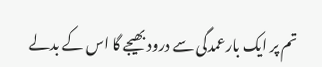تم پر ایک بارعمدگی سے درود بھیجے گا اس کے بدلے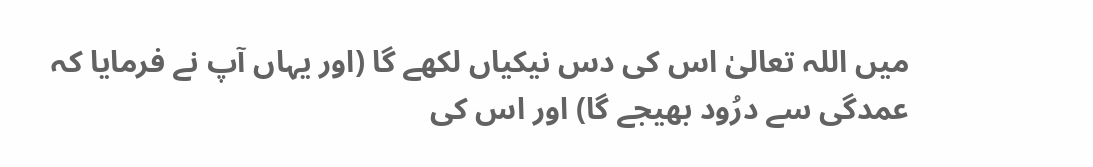میں اللہ تعالیٰ اس کی دس نیکیاں لکھے گا (اور یہاں آپ نے فرمایا کہ عمدگی سے درُود بھیجے گا) اور اس کی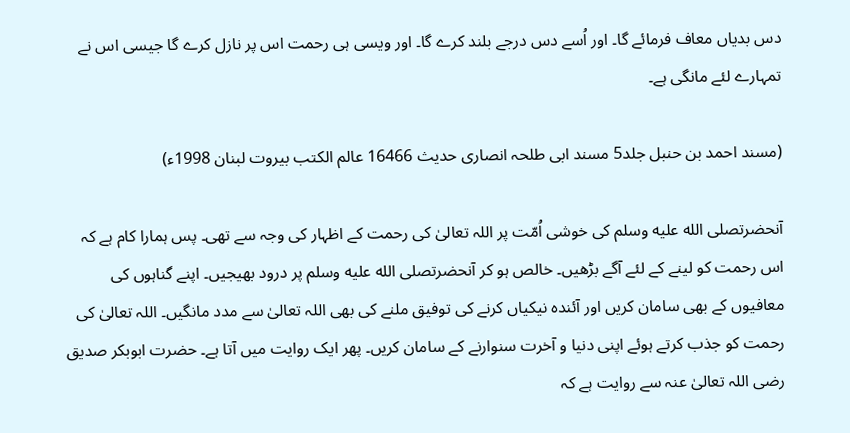دس بدیاں معاف فرمائے گا۔ اور اُسے دس درجے بلند کرے گا۔ اور ویسی ہی رحمت اس پر نازل کرے گا جیسی اس نے تمہارے لئے مانگی ہے۔

(مسند احمد بن حنبل جلد5 مسند ابی طلحہ انصاری حدیث 16466 عالم الکتب بیروت لبنان 1998ء)

آنحضرتصلى الله عليه وسلم کی خوشی اُمّت پر اللہ تعالیٰ کی رحمت کے اظہار کی وجہ سے تھی۔ پس ہمارا کام ہے کہ اس رحمت کو لینے کے لئے آگے بڑھیں۔ خالص ہو کر آنحضرتصلى الله عليه وسلم پر درود بھیجیں۔ اپنے گناہوں کی معافیوں کے بھی سامان کریں اور آئندہ نیکیاں کرنے کی توفیق ملنے کی بھی اللہ تعالیٰ سے مدد مانگیں۔ اللہ تعالیٰ کی رحمت کو جذب کرتے ہوئے اپنی دنیا و آخرت سنوارنے کے سامان کریں۔ پھر ایک روایت میں آتا ہے۔ حضرت ابوبکر صدیق رضی اللہ تعالیٰ عنہ سے روایت ہے کہ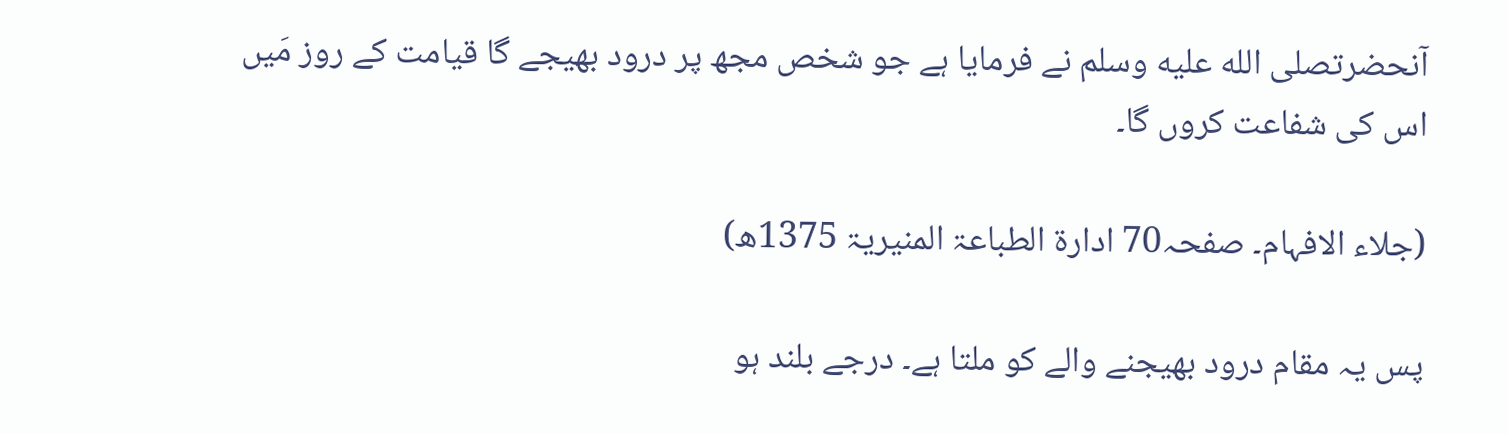آنحضرتصلى الله عليه وسلم نے فرمایا ہے جو شخص مجھ پر درود بھیجے گا قیامت کے روز مَیں اس کی شفاعت کروں گا۔

(جلاء الافہام۔ صفحہ70 ادارۃ الطباعۃ المنیریۃ 1375ھ)

پس یہ مقام درود بھیجنے والے کو ملتا ہے۔ درجے بلند ہو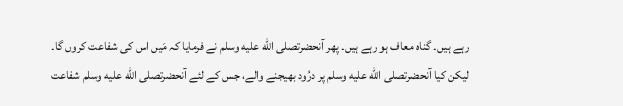رہے ہیں۔ گناہ معاف ہو رہے ہیں۔ پھر آنحضرتصلى الله عليه وسلم نے فرمایا کہ مَیں اس کی شفاعت کروں گا۔ لیکن کیا آنحضرتصلى الله عليه وسلم پر درُود بھیجنے والے، جس کے لئے آنحضرتصلى الله عليه وسلم شفاعت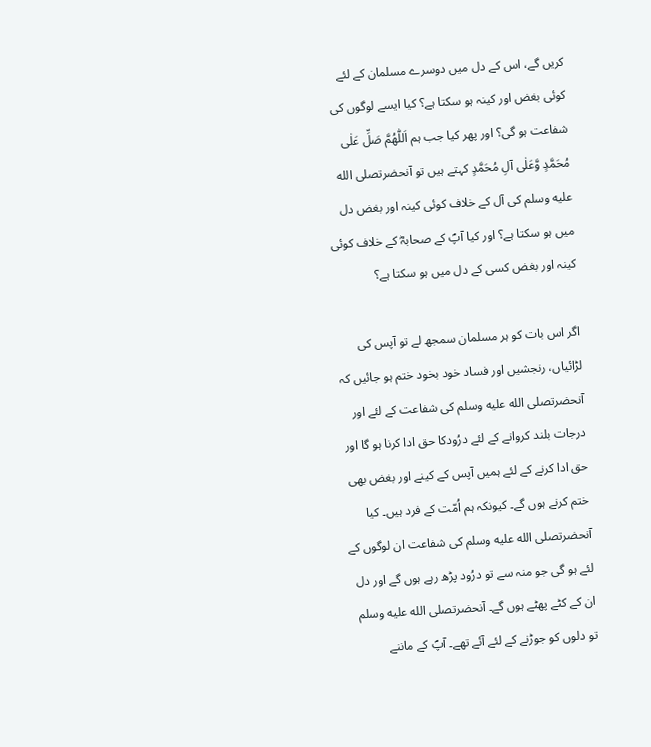کریں گے، اس کے دل میں دوسرے مسلمان کے لئے کوئی بغض اور کینہ ہو سکتا ہے؟ کیا ایسے لوگوں کی شفاعت ہو گی؟ اور پھر کیا جب ہم اَللّٰھُمَّ صَلِّ عَلٰی مُحَمَّدٍ وَّعَلٰی آلِ مُحَمَّدٍ کہتے ہیں تو آنحضرتصلى الله عليه وسلم کی آل کے خلاف کوئی کینہ اور بغض دل میں ہو سکتا ہے؟ اور کیا آپؐ کے صحابہؓ کے خلاف کوئی کینہ اور بغض کسی کے دل میں ہو سکتا ہے؟

اگر اس بات کو ہر مسلمان سمجھ لے تو آپس کی لڑائیاں، رنجشیں اور فساد خود بخود ختم ہو جائیں کہ آنحضرتصلى الله عليه وسلم کی شفاعت کے لئے اور درجات بلند کروانے کے لئے درُودکا حق ادا کرنا ہو گا اور حق ادا کرنے کے لئے ہمیں آپس کے کینے اور بغض بھی ختم کرنے ہوں گے۔ کیونکہ ہم اُمّت کے فرد ہیں۔ کیا آنحضرتصلى الله عليه وسلم کی شفاعت ان لوگوں کے لئے ہو گی جو منہ سے تو درُود پڑھ رہے ہوں گے اور دل ان کے کٹے پھٹے ہوں گے۔ آنحضرتصلى الله عليه وسلم تو دلوں کو جوڑنے کے لئے آئے تھے۔ آپؐ کے ماننے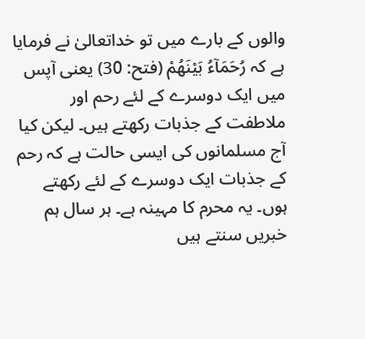والوں کے بارے میں تو خداتعالیٰ نے فرمایا ہے کہ رُحَمَآءُ بَیْنَھُمْ (فتح: 30) یعنی آپس میں ایک دوسرے کے لئے رحم اور ملاطفت کے جذبات رکھتے ہیں۔ لیکن کیا آج مسلمانوں کی ایسی حالت ہے کہ رحم کے جذبات ایک دوسرے کے لئے رکھتے ہوں۔ یہ محرم کا مہینہ ہے۔ ہر سال ہم خبریں سنتے ہیں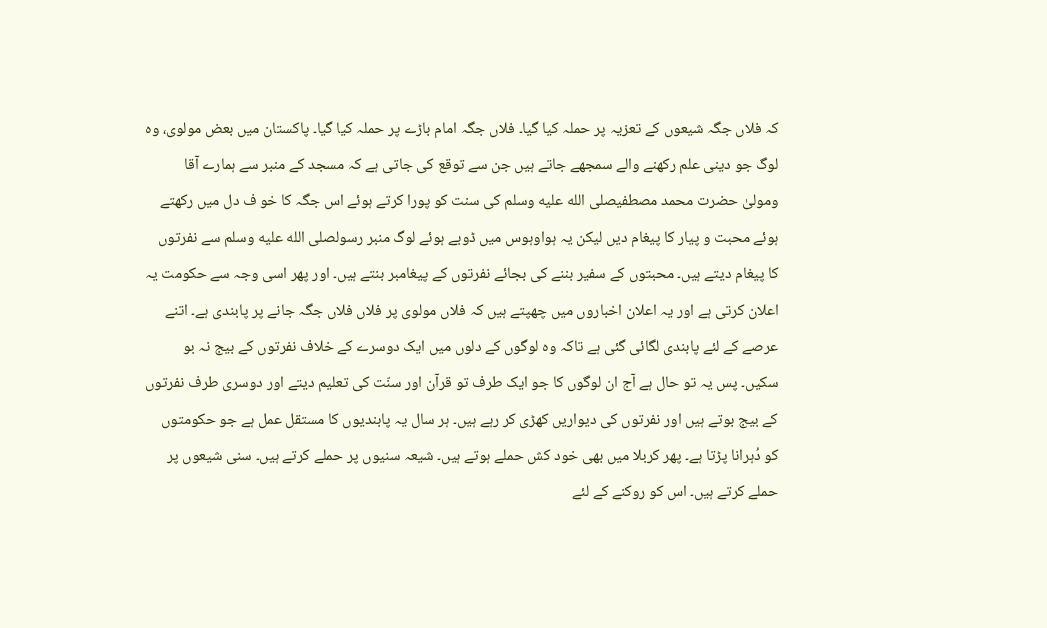کہ فلاں جگہ شیعوں کے تعزیہ پر حملہ کیا گیا۔ فلاں جگہ امام باڑے پر حملہ کیا گیا۔ پاکستان میں بعض مولوی، وہ لوگ جو دینی علم رکھنے والے سمجھے جاتے ہیں جن سے توقع کی جاتی ہے کہ مسجد کے منبر سے ہمارے آقا ومولیٰ حضرت محمد مصطفیصلى الله عليه وسلم کی سنت کو پورا کرتے ہوئے اس جگہ کا خو ف دل میں رکھتے ہوئے محبت و پیار کا پیغام دیں لیکن یہ ہواوہوس میں ڈوبے ہوئے لوگ منبر رسولصلى الله عليه وسلم سے نفرتوں کا پیغام دیتے ہیں۔ محبتوں کے سفیر بننے کی بجائے نفرتوں کے پیغامبر بنتے ہیں۔ اور پھر اسی وجہ سے حکومت یہ اعلان کرتی ہے اور یہ اعلان اخباروں میں چھپتے ہیں کہ فلاں مولوی پر فلاں فلاں جگہ جانے پر پابندی ہے۔ اتنے عرصے کے لئے پابندی لگائی گئی ہے تاکہ وہ لوگوں کے دلوں میں ایک دوسرے کے خلاف نفرتوں کے بیج نہ بو سکیں۔ پس یہ تو حال ہے آج ان لوگوں کا جو ایک طرف تو قرآن اور سنّت کی تعلیم دیتے اور دوسری طرف نفرتوں کے بیج بوتے ہیں اور نفرتوں کی دیواریں کھڑی کر رہے ہیں۔ ہر سال یہ پابندیوں کا مستقل عمل ہے جو حکومتوں کو دُہرانا پڑتا ہے۔ پھر کربلا میں بھی خود کش حملے ہوتے ہیں۔ شیعہ سنیوں پر حملے کرتے ہیں۔ سنی شیعوں پر حملے کرتے ہیں۔ اس کو روکنے کے لئے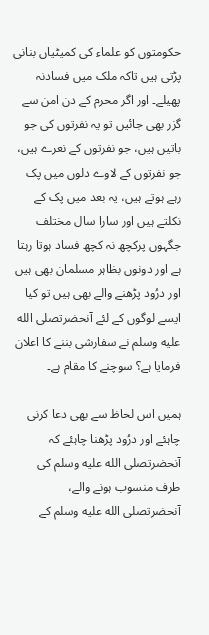حکومتوں کو علماء کی کمیٹیاں بنانی پڑتی ہیں تاکہ ملک میں فسادنہ پھیلے۔ اور اگر محرم کے دن امن سے گزر بھی جائیں تو یہ نفرتوں کی جو باتیں ہیں، جو نفرتوں کے نعرے ہیں، جو نفرتوں کے لاوے دلوں میں پک رہے ہوتے ہیں، یہ بعد میں پک کے نکلتے ہیں اور سارا سال مختلف جگہوں پرکچھ نہ کچھ فساد ہوتا رہتا ہے اور دونوں بظاہر مسلمان بھی ہیں اور درُود پڑھنے والے بھی ہیں تو کیا ایسے لوگوں کے لئے آنحضرتصلى الله عليه وسلم نے سفارشی بننے کا اعلان فرمایا ہے؟ سوچنے کا مقام ہے۔

ہمیں اس لحاظ سے بھی دعا کرنی چاہئے اور درُود پڑھنا چاہئے کہ آنحضرتصلى الله عليه وسلم کی طرف منسوب ہونے والے، آنحضرتصلى الله عليه وسلم کے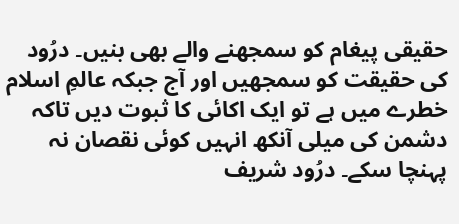حقیقی پیغام کو سمجھنے والے بھی بنیں۔ درُود کی حقیقت کو سمجھیں اور آج جبکہ عالمِ اسلام خطرے میں ہے تو ایک اکائی کا ثبوت دیں تاکہ دشمن کی میلی آنکھ انہیں کوئی نقصان نہ پہنچا سکے۔ درُود شریف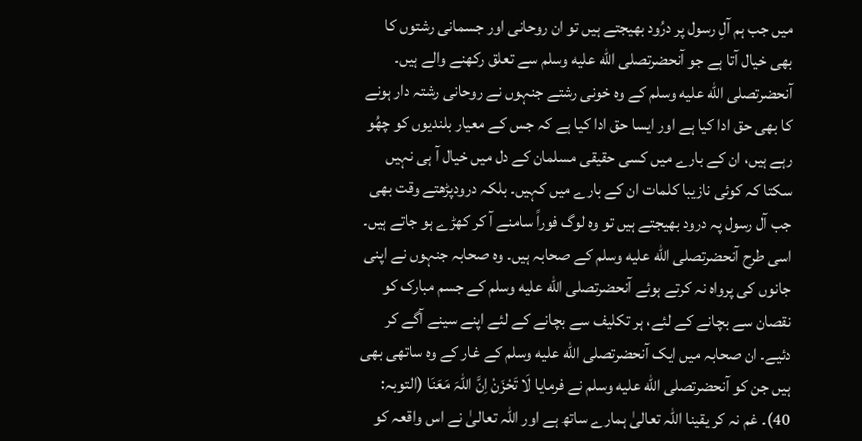میں جب ہم آلِ رسول پر درُود بھیجتے ہیں تو ان روحانی اور جسمانی رشتوں کا بھی خیال آتا ہے جو آنحضرتصلى الله عليه وسلم سے تعلق رکھنے والے ہیں۔ آنحضرتصلى الله عليه وسلم کے وہ خونی رشتے جنہوں نے روحانی رشتہ دار ہونے کا بھی حق ادا کیا ہے اور ایسا حق ادا کیا ہے کہ جس کے معیار بلندیوں کو چھُو رہے ہیں، ان کے بارے میں کسی حقیقی مسلمان کے دل میں خیال آ ہی نہیں سکتا کہ کوئی نازیبا کلمات ان کے بارے میں کہیں۔ بلکہ درودپڑھتے وقت بھی جب آل رسول پہ درود بھیجتے ہیں تو وہ لوگ فوراً سامنے آ کر کھڑے ہو جاتے ہیں۔ اسی طرح آنحضرتصلى الله عليه وسلم کے صحابہ ہیں۔ وہ صحابہ جنہوں نے اپنی جانوں کی پرواہ نہ کرتے ہوئے آنحضرتصلى الله عليه وسلم کے جسم مبارک کو نقصان سے بچانے کے لئے، ہر تکلیف سے بچانے کے لئے اپنے سینے آگے کر دئیے۔ ان صحابہ میں ایک آنحضرتصلى الله عليه وسلم کے غار کے وہ ساتھی بھی ہیں جن کو آنحضرتصلى الله عليه وسلم نے فرمایا لَا تَحْزَنْ اِنَّ اللّٰہَ مَعَنَا (التوبہ: 40)۔ غم نہ کر یقینا اللہ تعالیٰ ہمارے ساتھ ہے اور اللہ تعالیٰ نے اس واقعہ کو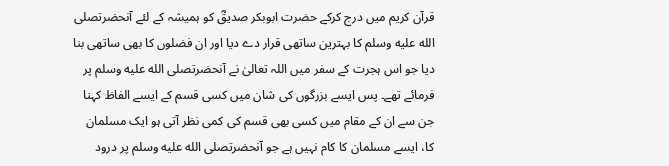قرآن کریم میں درج کرکے حضرت ابوبکر صدیقؓ کو ہمیشہ کے لئے آنحضرتصلى الله عليه وسلم کا بہترین ساتھی قرار دے دیا اور ان فضلوں کا بھی ساتھی بنا دیا جو اس ہجرت کے سفر میں اللہ تعالیٰ نے آنحضرتصلى الله عليه وسلم پر فرمائے تھے۔ پس ایسے بزرگوں کی شان میں کسی قسم کے ایسے الفاظ کہنا جن سے ان کے مقام میں کسی بھی قسم کی کمی نظر آتی ہو ایک مسلمان کا، ایسے مسلمان کا کام نہیں ہے جو آنحضرتصلى الله عليه وسلم پر درود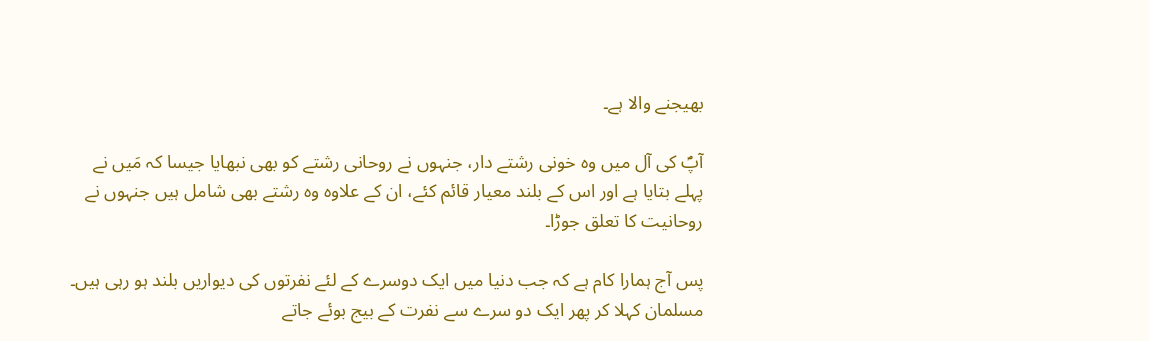بھیجنے والا ہے۔

آپؐ کی آل میں وہ خونی رشتے دار، جنہوں نے روحانی رشتے کو بھی نبھایا جیسا کہ مَیں نے پہلے بتایا ہے اور اس کے بلند معیار قائم کئے، ان کے علاوہ وہ رشتے بھی شامل ہیں جنہوں نے روحانیت کا تعلق جوڑا۔

پس آج ہمارا کام ہے کہ جب دنیا میں ایک دوسرے کے لئے نفرتوں کی دیواریں بلند ہو رہی ہیں۔ مسلمان کہلا کر پھر ایک دو سرے سے نفرت کے بیج بوئے جاتے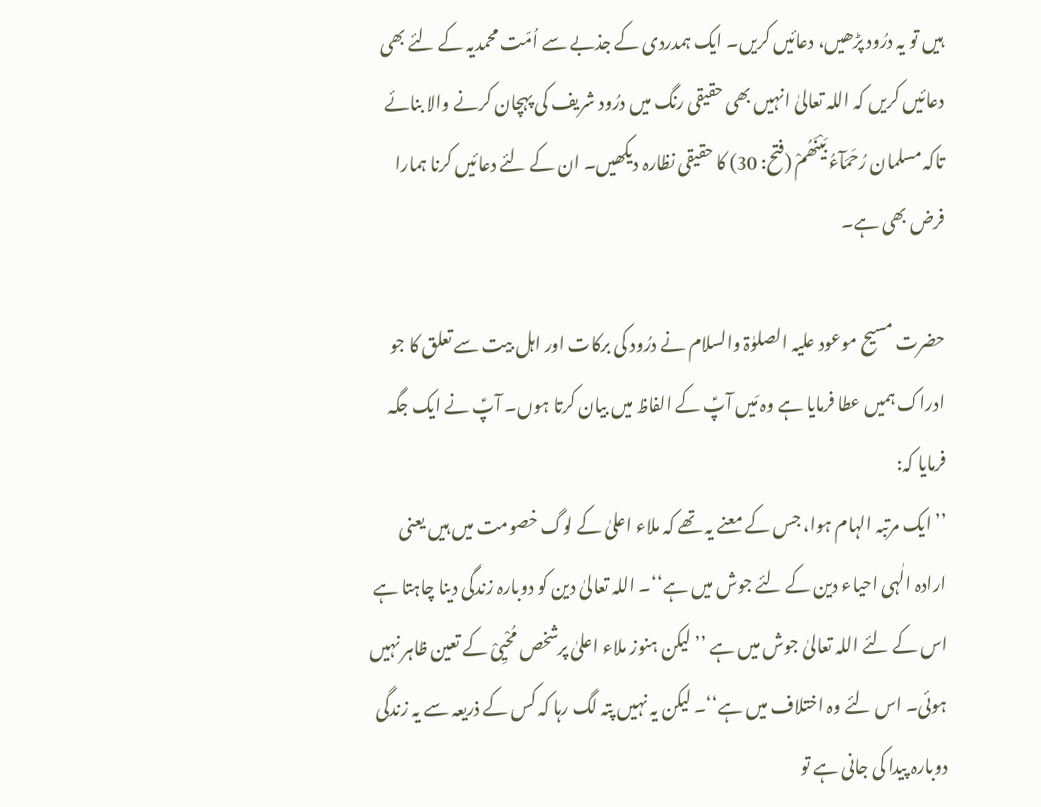ہیں تو یہ درُود پڑھیں، دعائیں کریں۔ ایک ہمدردی کے جذبے سے اُمّت محمدیہ کے لئے بھی دعائیں کریں کہ اللہ تعالیٰ انہیں بھی حقیقی رنگ میں درُود شریف کی پہچان کرنے والا بنائے تاکہ مسلمان رُحَمَآءُ بَیْنَھُمْ (فتح: 30) کا حقیقی نظارہ دیکھیں۔ ان کے لئے دعائیں کرنا ہمارا فرض بھی ہے۔

حضرت مسیح موعود علیہ الصلوٰۃ والسلام نے درُود کی برکات اور اہل بیت سے تعلق کا جو ادراک ہمیں عطا فرمایا ہے وہ مَیں آپؑ کے الفاظ میں بیان کرتا ہوں۔ آپؑ نے ایک جگہ فرمایا کہ:
’’ایک مرتبہ الہام ہوا، جس کے معنے یہ تھے کہ ملاء اعلیٰ کے لوگ خصومت میں ہیں یعنی ارادہ الٰہی احیاء دین کے لئے جوش میں ہے‘‘۔ اللہ تعالیٰ دین کو دوبارہ زندگی دینا چاہتا ہے اس کے لئے اللہ تعالیٰ جوش میں ہے ’’لیکن ہنوز ملاء اعلیٰ پرشخص مُحْیِیْ کے تعین ظاہر نہیں ہوئی۔ اس لئے وہ اختلاف میں ہے‘‘۔ لیکن یہ نہیں پتہ لگ رہا کہ کس کے ذریعہ سے یہ زندگی دوبارہ پیدا کی جانی ہے تو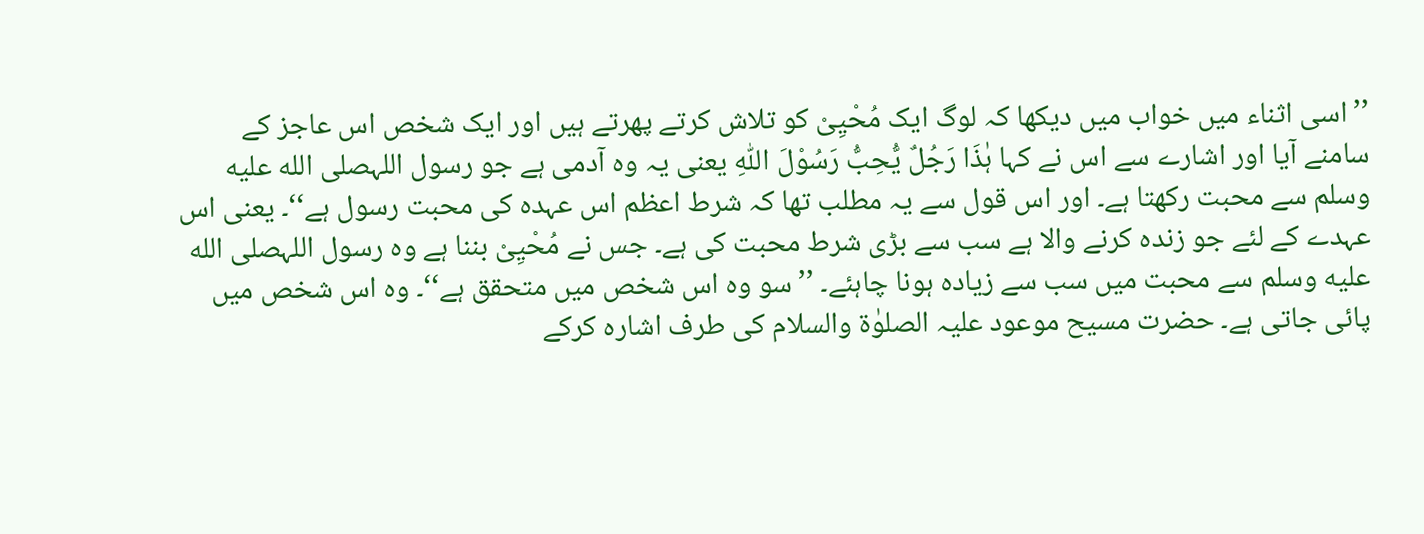’’اسی اثناء میں خواب میں دیکھا کہ لوگ ایک مُحْیِیْ کو تلاش کرتے پھرتے ہیں اور ایک شخص اس عاجز کے سامنے آیا اور اشارے سے اس نے کہا ہٰذَا رَجُلٌ یُّحِبُّ رَسُوْلَ اللّٰہِ یعنی یہ وہ آدمی ہے جو رسول اللہصلى الله عليه وسلم سے محبت رکھتا ہے۔ اور اس قول سے یہ مطلب تھا کہ شرط اعظم اس عہدہ کی محبت رسول ہے‘‘۔ یعنی اس عہدے کے لئے جو زندہ کرنے والا ہے سب سے بڑی شرط محبت کی ہے۔ جس نے مُحْیِیْ بننا ہے وہ رسول اللہصلى الله عليه وسلم سے محبت میں سب سے زیادہ ہونا چاہئے۔ ’’سو وہ اس شخص میں متحقق ہے‘‘۔ وہ اس شخص میں پائی جاتی ہے۔ حضرت مسیح موعود علیہ الصلوٰۃ والسلام کی طرف اشارہ کرکے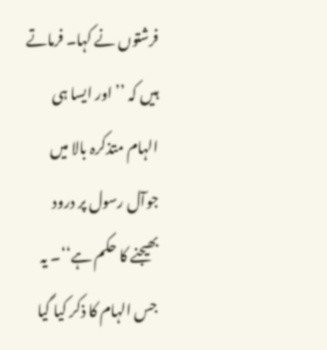فرشتوں نے کہا۔ فرماتے ہیں کہ ’’اور ایسا ہی الہام متذکرہ بالا میں جوآل رسول پر درود بھیجنے کا حکم ہے‘‘۔ یہ جس الہام کا ذکر کیا گیا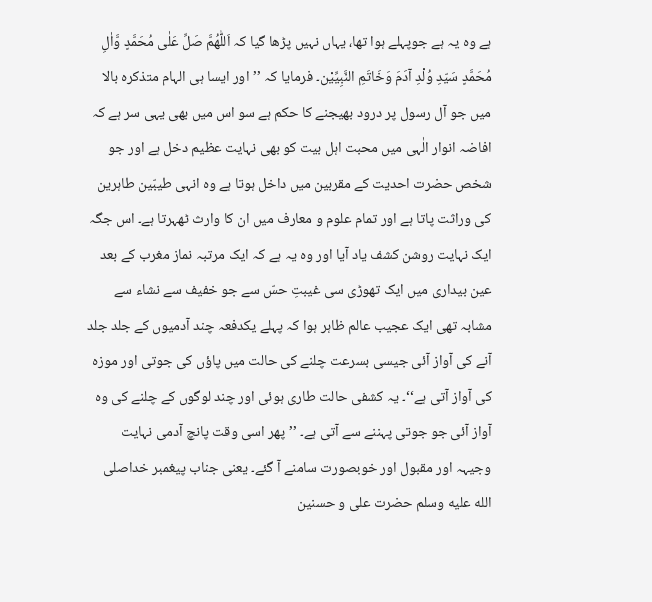ہے وہ یہ ہے جوپہلے ہوا تھا، یہاں نہیں پڑھا گیا کہ اَللّٰھُمَّ صَلِّ عَلٰی مُحَمَّدٍ وَّاٰلِ مُحَمَّدٍ سَیّدِ وُلْدِ آدَمَ وَخَاتَمِ النَّبِیِّیْن۔ فرمایا کہ ’’اور ایسا ہی الہام متذکرہ بالا میں جو آل رسول پر درود بھیجنے کا حکم ہے سو اس میں بھی یہی سر ہے کہ افاضہ انوار الٰہی میں محبت اہل بیت کو بھی نہایت عظیم دخل ہے اور جو شخص حضرت احدیت کے مقربین میں داخل ہوتا ہے وہ انہی طیبّین طاہرین کی وراثت پاتا ہے اور تمام علوم و معارف میں ان کا وارث ٹھہرتا ہے۔ اس جگہ ایک نہایت روشن کشف یاد آیا اور وہ یہ ہے کہ ایک مرتبہ نماز مغرب کے بعد عین بیداری میں ایک تھوڑی سی غیبتِ حسّ سے جو خفیف سے نشاء سے مشابہ تھی ایک عجیب عالم ظاہر ہوا کہ پہلے یکدفعہ چند آدمیوں کے جلد جلد آنے کی آواز آئی جیسی بسرعت چلنے کی حالت میں پاؤں کی جوتی اور موزہ کی آواز آتی ہے‘‘۔ یہ کشفی حالت طاری ہوئی اور چند لوگوں کے چلنے کی وہ آواز آئی جو جوتی پہننے سے آتی ہے۔ ’’پھر اسی وقت پانچ آدمی نہایت وجیہہ اور مقبول اور خوبصورت سامنے آ گئے۔ یعنی جناب پیغمبر خداصلى الله عليه وسلم حضرت علی و حسنین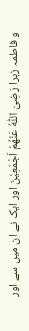و فاطمہ زہرا رَضِیَ اللّٰہُ عَنْھُمْ اَجْمَعِیْنَ اور ایک نے ان میں سے اور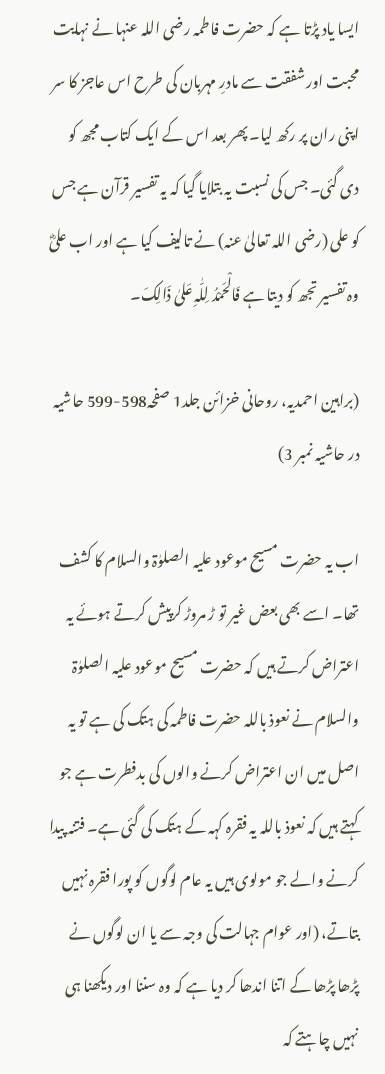ایسا یاد پڑتا ہے کہ حضرت فاطمہ رضی اللہ عنہا نے نہایت محبت اور شفقت سے مادرِ مہربان کی طرح اس عاجز کا سر اپنی ران پر رکھ لیا۔ پھر بعد اس کے ایک کتاب مجھ کو دی گئی۔ جس کی نسبت یہ بتلایا گیا کہ یہ تفسیر قرآن ہے جس کو علی (رضی اللہ تعالیٰ عنہ) نے تالیف کیا ہے اور اب علیؓ وہ تفسیر تجھ کو دیتا ہے فَالْحَمْدُ لِلّٰہِ عَلیٰ ذَالِکَ۔

(براہین احمدیہ، روحانی خزائن جلد1 صفحہ598-599 حاشیہ در حاشیہ نمبر 3)

اب یہ حضرت مسیح موعود علیہ الصلوٰۃ والسلام کا کشف تھا۔ اسے بھی بعض غیر تو ڑ مروڑ کرپیش کرتے ہوئے یہ اعتراض کرتے ہیں کہ حضرت مسیح موعود علیہ الصلوٰۃ والسلام نے نعوذ باللہ حضرت فاطمہ کی ہتک کی ہے تو یہ اصل میں ان اعتراض کرنے والوں کی بدفطرت ہے جو کہتے ہیں کہ نعوذ باللہ یہ فقرہ کہہ کے ہتک کی گئی ہے۔ فتنہ پیدا کرنے والے جو مولوی ہیں یہ عام لوگوں کو پورا فقرہ نہیں بتاتے، (اور عوام جہالت کی وجہ سے یا ان لوگوں نے پڑھا پڑھا کے اتنا اندھا کر دیا ہے کہ وہ سننا اور دیکھنا ہی نہیں چاہتے کہ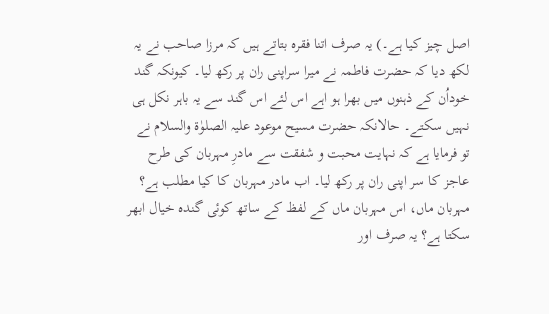اصل چیز کیا ہے۔) یہ صرف اتنا فقرہ بتاتے ہیں کہ مرزا صاحب نے یہ لکھ دیا کہ حضرت فاطمہ نے میرا سراپنی ران پر رکھ لیا۔ کیونکہ گند خوداُن کے ذہنوں میں بھرا ہو اہے اس لئے اس گند سے یہ باہر نکل ہی نہیں سکتے۔ حالانکہ حضرت مسیح موعود علیہ الصلوٰۃ والسلام نے تو فرمایا ہے کہ نہایت محبت و شفقت سے مادرِ مہربان کی طرح عاجز کا سر اپنی ران پر رکھ لیا۔ اب مادر مہربان کا کیا مطلب ہے؟ مہربان ماں، اس مہربان ماں کے لفظ کے ساتھ کوئی گندہ خیال ابھر سکتا ہے؟ یہ صرف اور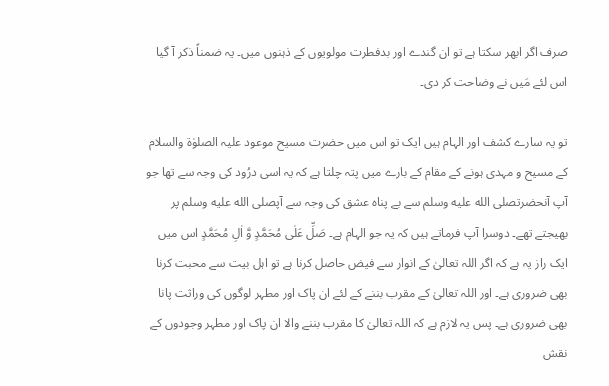صرف اگر ابھر سکتا ہے تو ان گندے اور بدفطرت مولویوں کے ذہنوں میں۔ یہ ضمناً ذکر آ گیا اس لئے مَیں نے وضاحت کر دی۔

تو یہ سارے کشف اور الہام ہیں ایک تو اس میں حضرت مسیح موعود علیہ الصلوٰۃ والسلام کے مسیح و مہدی ہونے کے مقام کے بارے میں پتہ چلتا ہے کہ یہ اسی درُود کی وجہ سے تھا جو آپ آنحضرتصلى الله عليه وسلم سے بے پناہ عشق کی وجہ سے آپصلى الله عليه وسلم پر بھیجتے تھے۔ دوسرا آپ فرماتے ہیں کہ یہ جو الہام ہے۔ صَلِّ عَلٰی مُحَمَّدٍ وَّ اٰلِ مُحَمَّدٍ اس میں ایک راز یہ ہے کہ اگر اللہ تعالیٰ کے انوار سے فیض حاصل کرنا ہے تو اہل بیت سے محبت کرنا بھی ضروری ہے۔ اور اللہ تعالیٰ کے مقرب بننے کے لئے ان پاک اور مطہر لوگوں کی وراثت پانا بھی ضروری ہے۔ پس یہ لازم ہے کہ اللہ تعالیٰ کا مقرب بننے والا ان پاک اور مطہر وجودوں کے نقش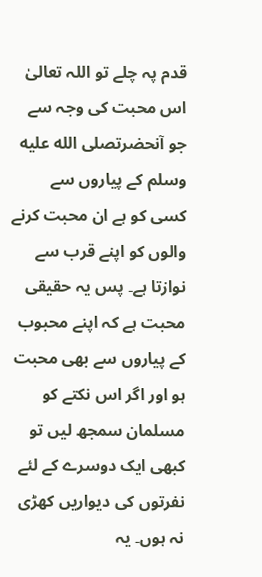قدم پہ چلے تو اللہ تعالیٰ اس محبت کی وجہ سے جو آنحضرتصلى الله عليه وسلم کے پیاروں سے کسی کو ہے ان محبت کرنے والوں کو اپنے قرب سے نوازتا ہے۔ پس یہ حقیقی محبت ہے کہ اپنے محبوب کے پیاروں سے بھی محبت ہو اور اگر اس نکتے کو مسلمان سمجھ لیں تو کبھی ایک دوسرے کے لئے نفرتوں کی دیواریں کھڑی نہ ہوں۔ یہ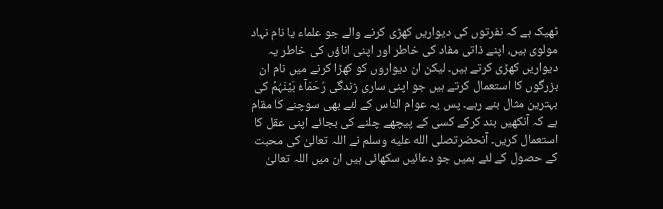ٹھیک ہے کہ نفرتوں کی دیواریں کھڑی کرنے والے جو علماء یا نام نہاد مولوی ہیں، اپنے ذاتی مفاد کی خاطر اور اپنی اناؤں کی خاطر یہ دیواریں کھڑی کرتے ہیں۔ لیکن ان دیواروں کو کھڑا کرنے میں نام ان بزرگوں کا استعمال کرتے ہیں جو اپنی ساری زندگی رُحَمَآءُ بَیۡنَہُمۡ کی بہترین مثال بنے رہے۔ پس یہ عوام الناس کے لئے بھی سوچنے کا مقام ہے کہ آنکھیں بند کرکے کسی کے پیچھے چلنے کی بجائے اپنی عقل کا استعمال کریں۔ آنحضرتصلى الله عليه وسلم نے اللہ تعالیٰ کی محبت کے حصول کے لئے ہمیں جو دعائیں سکھائی ہیں ان میں اللہ تعالیٰ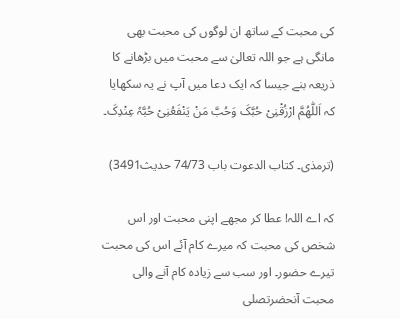کی محبت کے ساتھ ان لوگوں کی محبت بھی مانگی ہے جو اللہ تعالیٰ سے محبت میں بڑھانے کا ذریعہ بنے جیسا کہ ایک دعا میں آپ نے یہ سکھایا کہ اَللّٰھُمَّ ارْزُقْنِیْ حُبَّکَ وَحُبَّ مَنْ یَنْفَعُنِیْ حُبَّہٗ عِنْدِکَ۔

(ترمذی۔ کتاب الدعوت باب 74/73 حدیث3491)

کہ اے اللہ! عطا کر مجھے اپنی محبت اور اس شخص کی محبت کہ میرے کام آئے اس کی محبت تیرے حضور۔ اور سب سے زیادہ کام آنے والی محبت آنحضرتصلى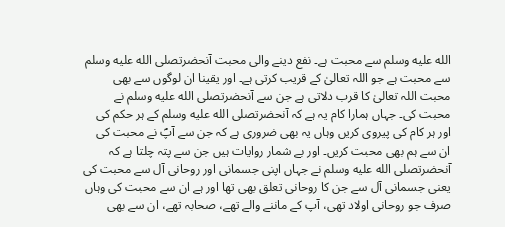الله عليه وسلم سے محبت ہے۔ نفع دینے والی محبت آنحضرتصلى الله عليه وسلم سے محبت ہے جو اللہ تعالیٰ کے قریب کرتی ہے۔ اور یقینا ان لوگوں سے بھی محبت اللہ تعالیٰ کا قرب دلاتی ہے جن سے آنحضرتصلى الله عليه وسلم نے محبت کی۔ جہاں ہمارا کام یہ ہے کہ آنحضرتصلى الله عليه وسلم کے ہر حکم کی اور ہر کام کی پیروی کریں وہاں یہ بھی ضروری ہے کہ جن سے آپؐ نے محبت کی ان سے ہم بھی محبت کریں۔ اور بے شمار روایات ہیں جن سے پتہ چلتا ہے کہ آنحضرتصلى الله عليه وسلم نے جہاں اپنی جسمانی اور روحانی آل سے محبت کی یعنی جسمانی آل سے جن کا روحانی تعلق بھی تھا اور ہے ان سے محبت کی وہاں صرف جو روحانی اولاد تھی، آپ کے ماننے والے تھے، صحابہ تھے، ان سے بھی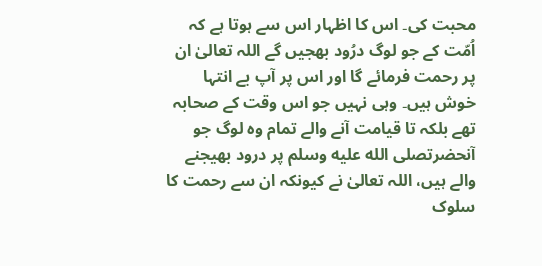محبت کی۔ اس کا اظہار اس سے ہوتا ہے کہ اُمّت کے جو لوگ درُود بھجیں گے اللہ تعالیٰ ان پر رحمت فرمائے گا اور اس پر آپ بے انتہا خوش ہیں۔ وہی نہیں جو اس وقت کے صحابہ تھے بلکہ تا قیامت آنے والے تمام وہ لوگ جو آنحضرتصلى الله عليه وسلم پر درود بھیجنے والے ہیں، اللہ تعالیٰ نے کیونکہ ان سے رحمت کا سلوک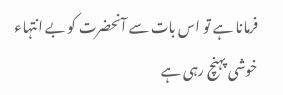فرمانا ہے تو اس بات سے آنحضرت کو بے انتہاء خوشی پہنچ رہی ہے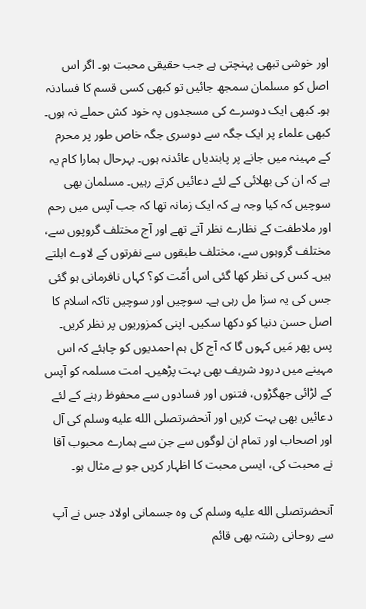اور خوشی تبھی پہنچتی ہے جب حقیقی محبت ہو۔ اگر اس اصل کو مسلمان سمجھ جائیں تو کبھی کسی قسم کا فسادنہ ہو۔ کبھی ایک دوسرے کی مسجدوں پہ خود کش حملے نہ ہوں۔ کبھی علماء پر ایک جگہ سے دوسری جگہ خاص طور پر محرم کے مہینہ میں جانے پر پابندیاں عائدنہ ہوں۔ بہرحال ہمارا کام یہ ہے کہ ان کی بھلائی کے لئے دعائیں کرتے رہیں۔ مسلمان بھی سوچیں کہ کیا وجہ ہے کہ ایک زمانہ تھا کہ جب آپس میں رحم اور ملاطفت کے نظارے نظر آتے تھے اور آج مختلف گروپوں سے، مختلف گروہوں سے، مختلف طبقوں سے نفرتوں کے لاوے ابلتے ہیں۔ کس کی نظر کھا گئی اس اُمّت کو؟ کہاں نافرمانی ہو گئی جس کی یہ سزا مل رہی ہے۔ سوچیں اور سوچیں تاکہ اسلام کا اصل حسن دنیا کو دکھا سکیں۔ اپنی کمزوریوں پر نظر کریں۔ پس پھر مَیں کہوں گا کہ آج کل ہم احمدیوں کو چاہئے کہ اس مہینے میں درود شریف بھی بہت پڑھیں۔ امت مسلمہ کو آپس کے لڑائی جھگڑوں، فتنوں اور فسادوں سے محفوظ رہنے کے لئے دعائیں بھی بہت کریں اور آنحضرتصلى الله عليه وسلم کی آل اور اصحاب اور تمام ان لوگوں سے جن سے ہمارے محبوب آقا نے محبت کی، ایسی محبت کا اظہار کریں جو بے مثال ہو۔

آنحضرتصلى الله عليه وسلم کی وہ جسمانی اولاد جس نے آپ سے روحانی رشتہ بھی قائم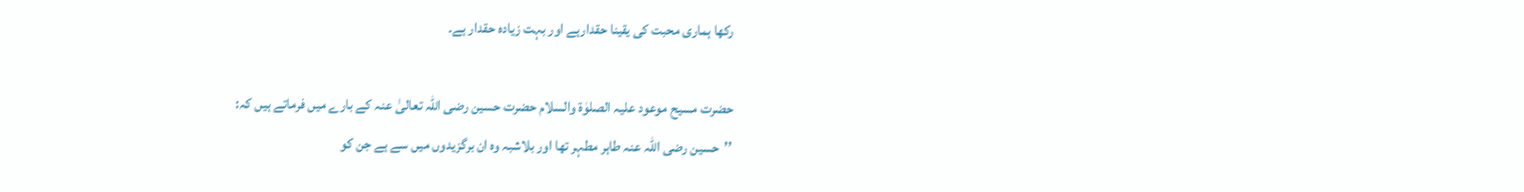رکھا ہماری محبت کی یقینا حقدارہے اور بہت زیادہ حقدار ہے۔

حضرت مسیح موعود علیہ الصلوٰۃ والسلام حضرت حسین رضی اللہ تعالیٰ عنہ کے بارے میں فرماتے ہیں کہ:
’’حسین رضی اللہ عنہ طاہر مطہر تھا اور بلاشبہ وہ ان برگزیدوں میں سے ہے جن کو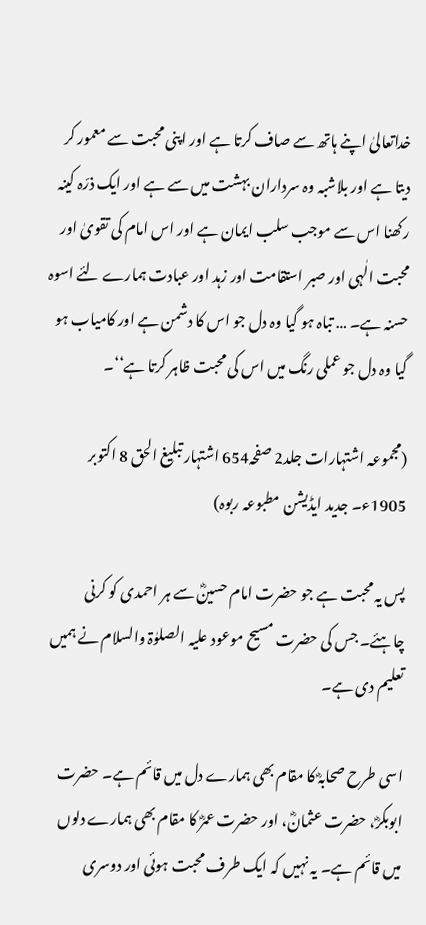خداتعالیٰ اپنے ہاتھ سے صاف کرتا ہے اور اپنی محبت سے معمور کر دیتا ہے اور بلاشبہ وہ سرداران بہشت میں سے ہے اور ایک ذرّہ کینہ رکھنا اس سے موجب سلب ایمان ہے اور اس امام کی تقویٰ اور محبت الٰہی اور صبر استقامت اور زہد اور عبادت ہمارے لئے اسوہ حسنہ ہے۔ … تباہ ہو گیا وہ دل جو اس کا دشمن ہے اور کامیاب ہو گیا وہ دل جو عملی رنگ میں اس کی محبت ظاہر کرتا ہے‘‘۔

(مجموعہ اشتہارات جلد2 صفحہ654 اشتہار تبلیغ الحق 8 اکتوبر 1905ء۔ جدید ایڈیشن مطبوعہ ربوہ)

پس یہ محبت ہے جو حضرت امام حسینؓ سے ہر احمدی کو کرنی چاہئے۔ جس کی حضرت مسیح موعود علیہ الصلوٰۃ والسلام نے ہمیں تعلیم دی ہے۔

اسی طرح صحابہؓ کا مقام بھی ہمارے دل میں قائم ہے۔ حضرت ابوبکرؓ، حضرت عثمانؓ، اور حضرت عمرؓ کا مقام بھی ہمارے دلوں میں قائم ہے۔ یہ نہیں کہ ایک طرف محبت ہوئی اور دوسری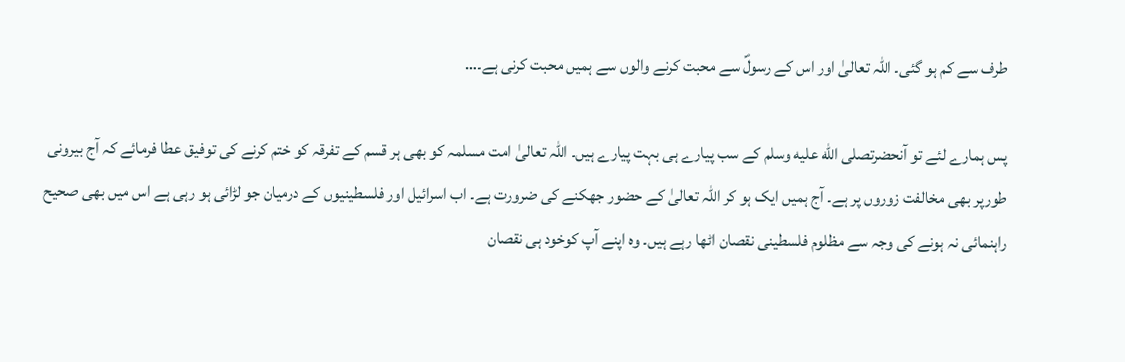طرف سے کم ہو گئی۔ اللہ تعالیٰ اور اس کے رسولؐ سے محبت کرنے والوں سے ہمیں محبت کرنی ہے۔…

پس ہمارے لئے تو آنحضرتصلى الله عليه وسلم کے سب پیارے ہی بہت پیارے ہیں۔ اللہ تعالیٰ امت مسلمہ کو بھی ہر قسم کے تفرقہ کو ختم کرنے کی توفیق عطا فرمائے کہ آج بیرونی طورپر بھی مخالفت زوروں پر ہے۔ آج ہمیں ایک ہو کر اللہ تعالیٰ کے حضور جھکنے کی ضرورت ہے۔ اب اسرائیل اور فلسطینیوں کے درمیان جو لڑائی ہو رہی ہے اس میں بھی صحیح راہنمائی نہ ہونے کی وجہ سے مظلوم فلسطینی نقصان اٹھا رہے ہیں۔ وہ اپنے آپ کوخود ہی نقصان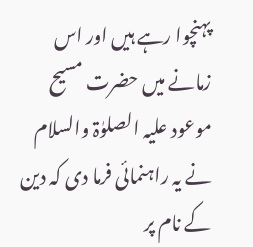پہنچوا رہے ہیں اور اس زمانے میں حضرت مسیح موعود علیہ الصلوٰۃ والسلام نے یہ راہنمائی فرما دی کہ دین کے نام پر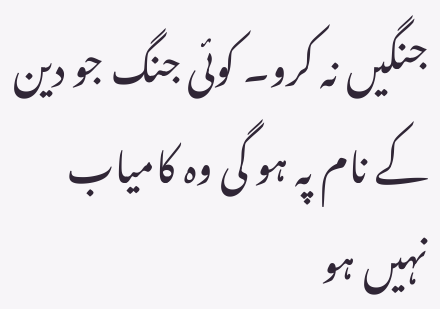جنگیں نہ کرو۔ کوئی جنگ جو دین کے نام پہ ہو گی وہ کامیاب نہیں ہو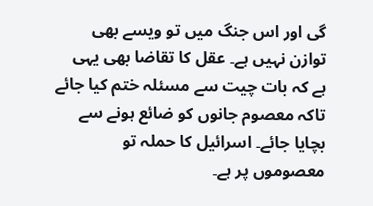گی اور اس جنگ میں تو ویسے بھی توازن نہیں ہے۔ عقل کا تقاضا بھی یہی ہے کہ بات چیت سے مسئلہ ختم کیا جائے تاکہ معصوم جانوں کو ضائع ہونے سے بچایا جائے۔ اسرائیل کا حملہ تو معصوموں پر ہے۔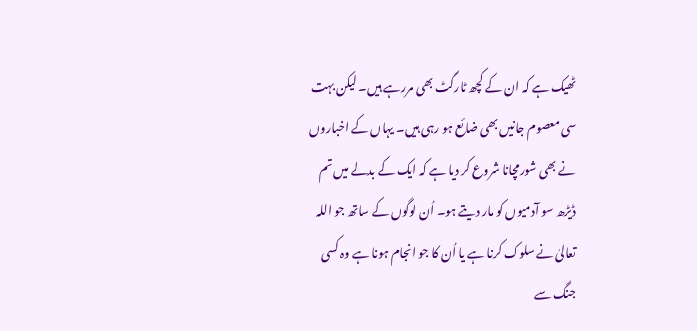ٹھیک ہے کہ ان کے کچھ ٹارگٹ بھی مررہے ہیں۔ لیکن بہت سی معصوم جانیں بھی ضائع ہو رہی ہیں۔ یہاں کے اخباروں نے بھی شورمچانا شروع کر دیا ہے کہ ایک کے بدلے میں تم ڈیڑھ سو آدمیوں کو مار دیتے ہو۔ اُن لوگوں کے ساتھ جو اللہ تعالیٰ نے سلوک کرنا ہے یا اُن کا جو انجام ہونا ہے وہ کسی جنگ سے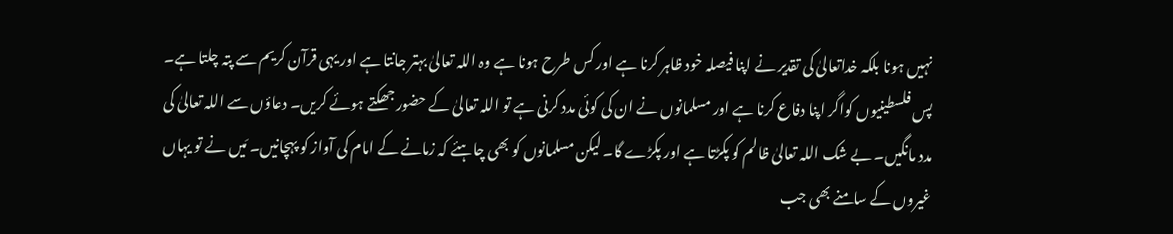نہیں ہونا بلکہ خداتعالیٰ کی تقدیر نے اپنا فیصلہ خود ظاہر کرنا ہے اور کس طرح ہونا ہے وہ اللہ تعالیٰ بہتر جانتا ہے اور یہی قرآن کریم سے پتہ چلتا ہے۔ پس فلسطینیوں کواگر اپنا دفاع کرنا ہے اور مسلمانوں نے ان کی کوئی مدد کرنی ہے تو اللہ تعالیٰ کے حضور جھکتے ہوئے کریں۔ دعاؤں سے اللہ تعالیٰ کی مدد مانگیں۔ بے شک اللہ تعالیٰ ظالم کو پکڑتا ہے اور پکڑے گا۔ لیکن مسلمانوں کو بھی چاہئے کہ زمانے کے امام کی آواز کو پہچانیں۔ مَیں نے تو یہاں غیروں کے سامنے بھی جب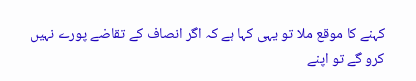کہنے کا موقع ملا تو یہی کہا ہے کہ اگر انصاف کے تقاضے پورے نہیں کرو گے تو اپنے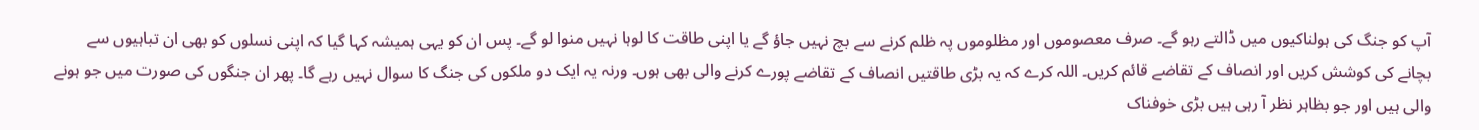آپ کو جنگ کی ہولناکیوں میں ڈالتے رہو گے۔ صرف معصوموں اور مظلوموں پہ ظلم کرنے سے بچ نہیں جاؤ گے یا اپنی طاقت کا لوہا نہیں منوا لو گے۔ پس ان کو یہی ہمیشہ کہا گیا کہ اپنی نسلوں کو بھی ان تباہیوں سے بچانے کی کوشش کریں اور انصاف کے تقاضے قائم کریں۔ اللہ کرے کہ یہ بڑی طاقتیں انصاف کے تقاضے پورے کرنے والی بھی ہوں۔ ورنہ یہ ایک دو ملکوں کی جنگ کا سوال نہیں رہے گا۔ پھر ان جنگوں کی صورت میں جو ہونے والی ہیں اور جو بظاہر نظر آ رہی ہیں بڑی خوفناک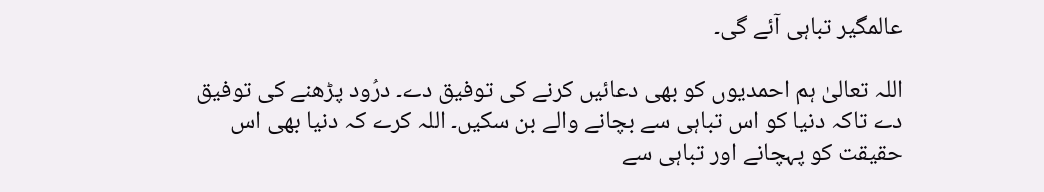عالمگیر تباہی آئے گی۔

اللہ تعالیٰ ہم احمدیوں کو بھی دعائیں کرنے کی توفیق دے۔ درُود پڑھنے کی توفیق دے تاکہ دنیا کو اس تباہی سے بچانے والے بن سکیں۔ اللہ کرے کہ دنیا بھی اس حقیقت کو پہچانے اور تباہی سے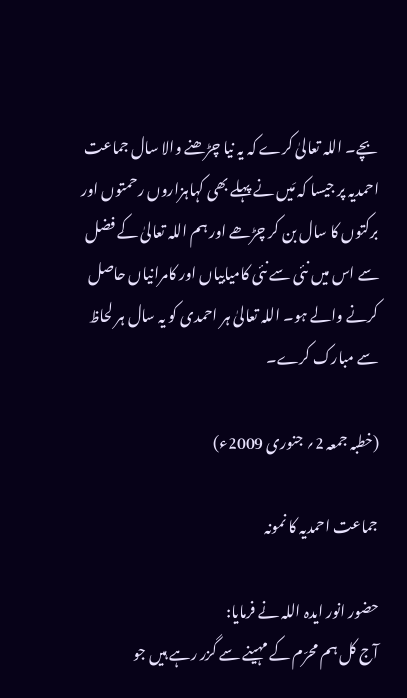بچے۔ اللہ تعالیٰ کرے کہ یہ نیا چڑھنے والا سال جماعت احمدیہ پر جیسا کہ مَیں نے پہلے بھی کہاہزاروں رحمتوں اور برکتوں کا سال بن کر چڑھے اور ہم اللہ تعالیٰ کے فضل سے اس میں نئی سے نئی کامیابیاں اور کامرانیاں حاصل کرنے والے ہو۔ اللہ تعالیٰ ہر احمدی کو یہ سال ہر لحاظ سے مبارک کرے۔

(خطبہ جمعہ 2؍ جنوری 2009ء)

جماعت احمدیہ کا نمونہ

حضور انور ایدہ اللہ نے فرمایا:
آج کل ہم محرّم کے مہینے سے گزر رہے ہیں جو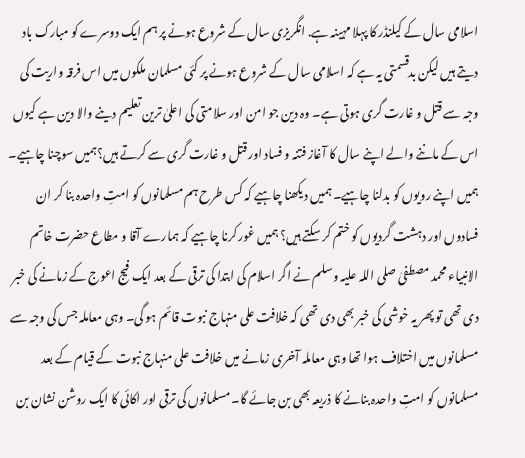اسلامی سال کے کیلنڈر کا پہلا مہینہ ہے. انگریزی سال کے شروع ہونے پر ہم ایک دوسرے کو مبارک باد دیتے ہیں لیکن بدقسمتی یہ ہے کہ اسلامی سال کے شروع ہونے پر کئی مسلمان ملکوں میں اس فرقہ واریت کی وجہ سے قتل و غارت گری ہوتی ہے۔ وہ دین جو امن اور سلامتی کی اعلیٰ ترین تعلیم دینے والا دین ہے کیوں اس کے ماننے والے اپنے سال کا آغاز فتنہ و فساد اور قتل و غارت گری سے کرتے ہیں؟ہمیں سوچنا چاہیے۔ ہمیں اپنے رویوں کو بدلنا چاہیے۔ ہمیں دیکھنا چاہیے کہ کس طرح ہم مسلمانوں کو امتِ واحدہ بنا کر ان فسادوں اور دہشت گردیوں کو ختم کر سکتے ہیں؟ ہمیں غور کرنا چاہیے کہ ہمارے آقا و مطاع حضرت خاتم الانبیاء محمد مصطفیٰ صلی اللہ علیہ وسلم نے اگر اسلام کی ابتدا کی ترقی کے بعد ایک فیج اعوج کے زمانے کی خبر دی تھی تو پھر یہ خوشی کی خبر بھی دی تھی کہ خلافت علی منہاج نبوت قائم ہو گی۔ وہی معاملہ جس کی وجہ سے مسلمانوں میں اختلاف ہوا تھا وہی معاملہ آخری زمانے میں خلافت علی منہاج نبوت کے قیام کے بعد مسلمانوں کو امتِ واحدہ بنانے کا ذریعہ بھی بن جائے گا۔ مسلمانوں کی ترقی اور اکائی کا ایک روشن نشان بن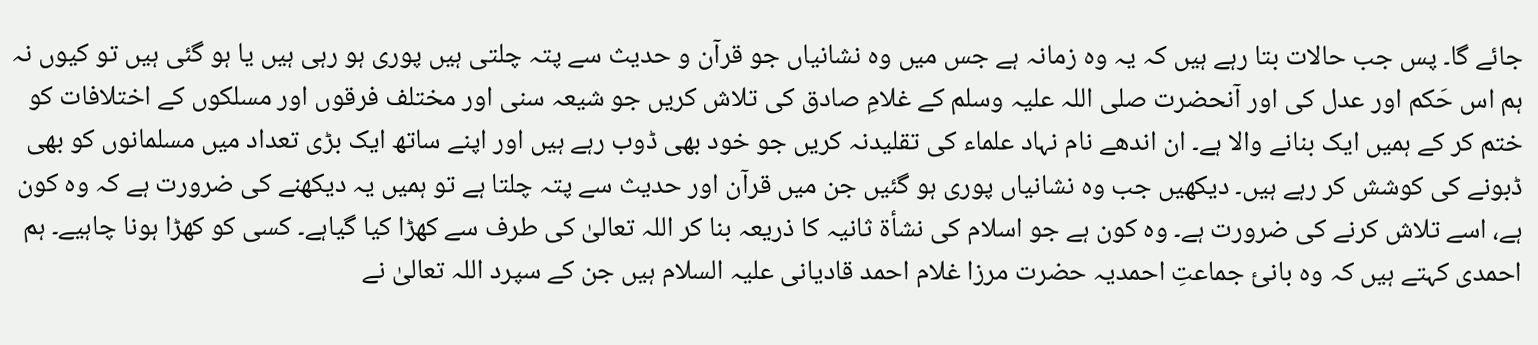جائے گا۔ پس جب حالات بتا رہے ہیں کہ یہ وہ زمانہ ہے جس میں وہ نشانیاں جو قرآن و حدیث سے پتہ چلتی ہیں پوری ہو رہی ہیں یا ہو گئی ہیں تو کیوں نہ ہم اس حَکم اور عدل کی اور آنحضرت صلی اللہ علیہ وسلم کے غلامِ صادق کی تلاش کریں جو شیعہ سنی اور مختلف فرقوں اور مسلکوں کے اختلافات کو ختم کر کے ہمیں ایک بنانے والا ہے۔ ان اندھے نام نہاد علماء کی تقلیدنہ کریں جو خود بھی ڈوب رہے ہیں اور اپنے ساتھ ایک بڑی تعداد میں مسلمانوں کو بھی ڈبونے کی کوشش کر رہے ہیں۔ دیکھیں جب وہ نشانیاں پوری ہو گئیں جن میں قرآن اور حدیث سے پتہ چلتا ہے تو ہمیں یہ دیکھنے کی ضرورت ہے کہ وہ کون ہے، اسے تلاش کرنے کی ضرورت ہے۔ وہ کون ہے جو اسلام کی نشأۃ ثانیہ کا ذریعہ بنا کر اللہ تعالیٰ کی طرف سے کھڑا کیا گیاہے۔ کسی کو کھڑا ہونا چاہیے۔ ہم احمدی کہتے ہیں کہ وہ بانیٔ جماعتِ احمدیہ حضرت مرزا غلام احمد قادیانی علیہ السلام ہیں جن کے سپرد اللہ تعالیٰ نے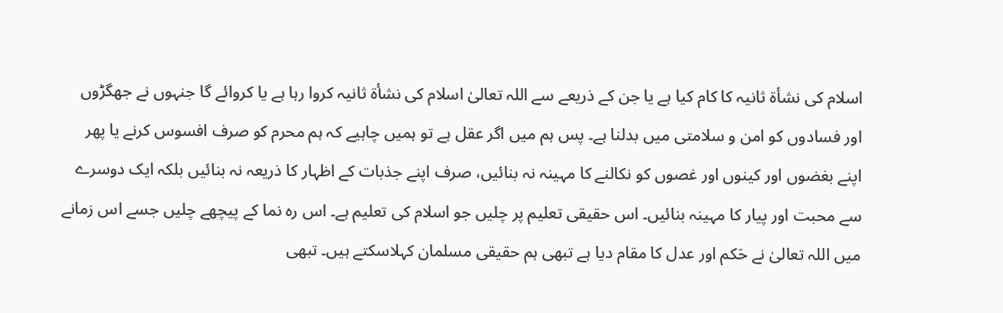اسلام کی نشأۃ ثانیہ کا کام کیا ہے یا جن کے ذریعے سے اللہ تعالیٰ اسلام کی نشأۃ ثانیہ کروا رہا ہے یا کروائے گا جنہوں نے جھگڑوں اور فسادوں کو امن و سلامتی میں بدلنا ہے۔ پس ہم میں اگر عقل ہے تو ہمیں چاہیے کہ ہم محرم کو صرف افسوس کرنے یا پھر اپنے بغضوں اور کینوں اور غصوں کو نکالنے کا مہینہ نہ بنائیں، صرف اپنے جذبات کے اظہار کا ذریعہ نہ بنائیں بلکہ ایک دوسرے سے محبت اور پیار کا مہینہ بنائیں۔ اس حقیقی تعلیم پر چلیں جو اسلام کی تعلیم ہے۔ اس رہ نما کے پیچھے چلیں جسے اس زمانے میں اللہ تعالیٰ نے حَکم اور عدل کا مقام دیا ہے تبھی ہم حقیقی مسلمان کہلاسکتے ہیں۔ تبھی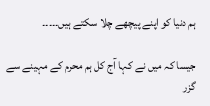ہم دنیا کو اپنے پیچھے چلا سکتے ہیں۔۔۔۔۔

جیسا کہ میں نے کہا آج کل ہم محرم کے مہینے سے گزر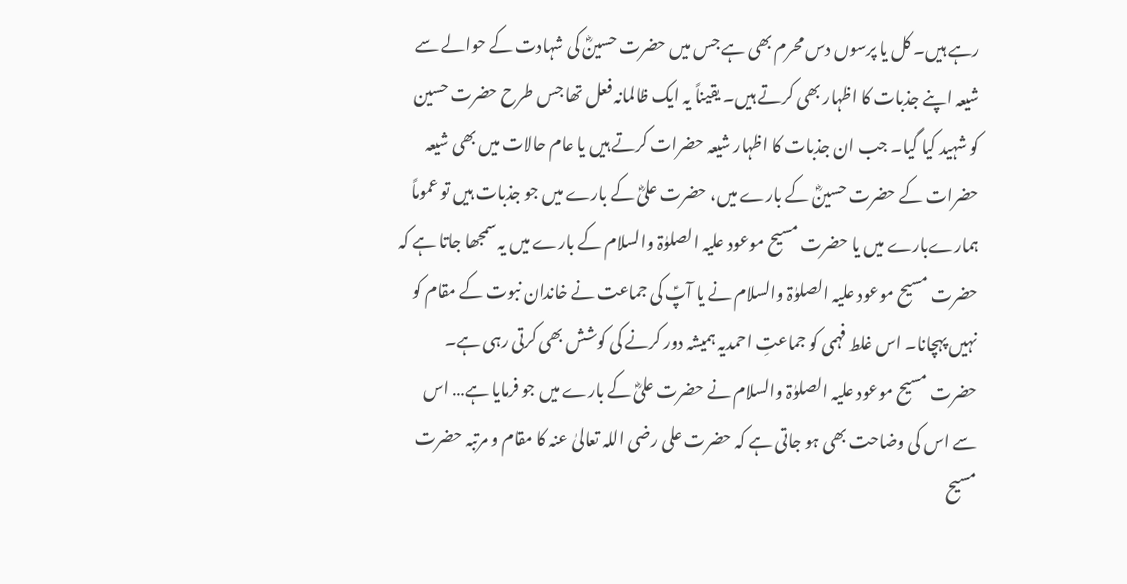رہے ہیں۔ کل یا پرسوں دس محرم بھی ہے جس میں حضرت حسینؓ کی شہادت کے حوالے سے شیعہ اپنے جذبات کا اظہار بھی کرتے ہیں۔ یقیناً یہ ایک ظالمانہ فعل تھا جس طرح حضرت حسین کو شہید کیا گیا۔ جب ان جذبات کا اظہار شیعہ حضرات کرتے ہیں یا عام حالات میں بھی شیعہ حضرات کے حضرت حسینؓ کے بارے میں، حضرت علیؓ کے بارے میں جو جذبات ہیں تو عموماً ہمارےبارے میں یا حضرت مسیح موعود علیہ الصلوٰۃ والسلام کے بارے میں یہ سمجھا جاتا ہے کہ حضرت مسیح موعود علیہ الصلوٰۃ والسلام نے یا آپؑ کی جماعت نے خاندان نبوت کے مقام کو نہیں پہچانا۔ اس غلط فہمی کو جماعتِ احمدیہ ہمیشہ دور کرنے کی کوشش بھی کرتی رہی ہے۔ حضرت مسیح موعود علیہ الصلوٰۃ والسلام نے حضرت علیؓ کے بارے میں جو فرمایا ہے… اس سے اس کی وضاحت بھی ہو جاتی ہے کہ حضرت علی رضی اللہ تعالیٰ عنہ کا مقام و مرتبہ حضرت مسیح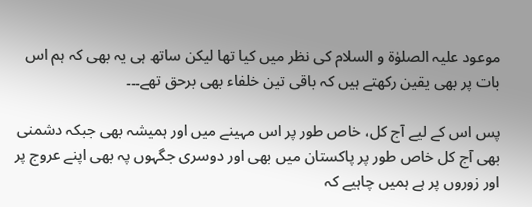موعود علیہ الصلوٰۃ و السلام کی نظر میں کیا تھا لیکن ساتھ ہی یہ بھی کہ ہم اس بات پر بھی یقین رکھتے ہیں کہ باقی تین خلفاء بھی برحق تھے۔۔۔

پس اس کے لیے آج کل، خاص طور پر اس مہینے میں اور ہمیشہ بھی جبکہ دشمنی بھی آج کل خاص طور پر پاکستان میں بھی اور دوسری جگہوں پہ بھی اپنے عروج پر اور زوروں پر ہے ہمیں چاہیے کہ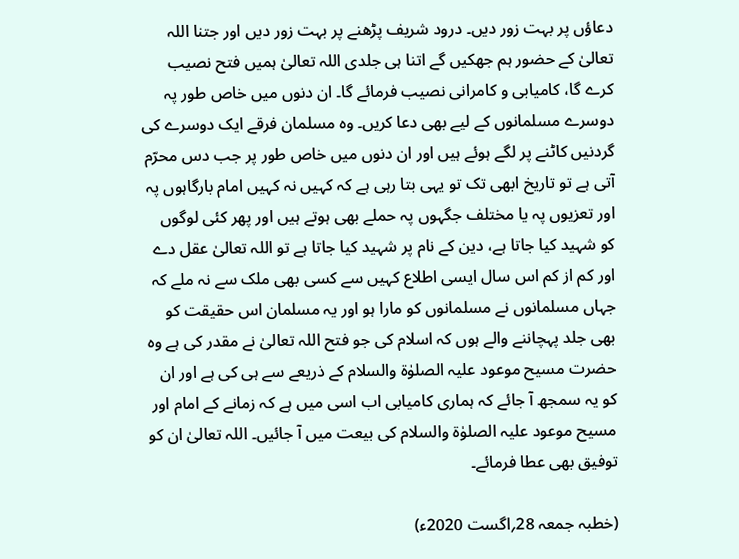دعاؤں پر بہت زور دیں۔ درود شریف پڑھنے پر بہت زور دیں اور جتنا اللہ تعالیٰ کے حضور ہم جھکیں گے اتنا ہی جلدی اللہ تعالیٰ ہمیں فتح نصیب کرے گا، کامیابی و کامرانی نصیب فرمائے گا۔ ان دنوں میں خاص طور پہ دوسرے مسلمانوں کے لیے بھی دعا کریں۔ وہ مسلمان فرقے ایک دوسرے کی گردنیں کاٹنے پر لگے ہوئے ہیں اور ان دنوں میں خاص طور پر جب دس محرّم آتی ہے تو تاریخ ابھی تک تو یہی بتا رہی ہے کہ کہیں نہ کہیں امام بارگاہوں پہ اور تعزیوں پہ یا مختلف جگہوں پہ حملے بھی ہوتے ہیں اور پھر کئی لوگوں کو شہید کیا جاتا ہے، دین کے نام پر شہید کیا جاتا ہے تو اللہ تعالیٰ عقل دے اور کم از کم اس سال ایسی اطلاع کہیں سے کسی بھی ملک سے نہ ملے کہ جہاں مسلمانوں نے مسلمانوں کو مارا ہو اور یہ مسلمان اس حقیقت کو بھی جلد پہچاننے والے ہوں کہ اسلام کی جو فتح اللہ تعالیٰ نے مقدر کی ہے وہ حضرت مسیح موعود علیہ الصلوٰۃ والسلام کے ذریعے سے ہی کی ہے اور ان کو یہ سمجھ آ جائے کہ ہماری کامیابی اب اسی میں ہے کہ زمانے کے امام اور مسیح موعود علیہ الصلوٰۃ والسلام کی بیعت میں آ جائیں۔ اللہ تعالیٰ ان کو توفیق بھی عطا فرمائے۔

(خطبہ جمعہ 28؍اگست 2020ء)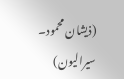(ذیشان محمود۔ سیرالیون)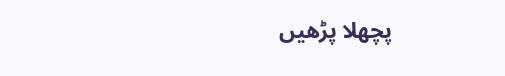پچھلا پڑھیں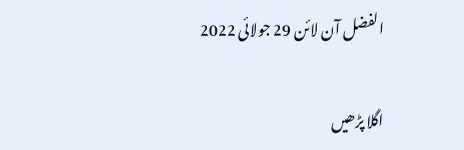الفضل آن لائن 29 جولائی 2022

اگلا پڑھیں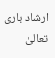ارشاد باری تعالیٰ